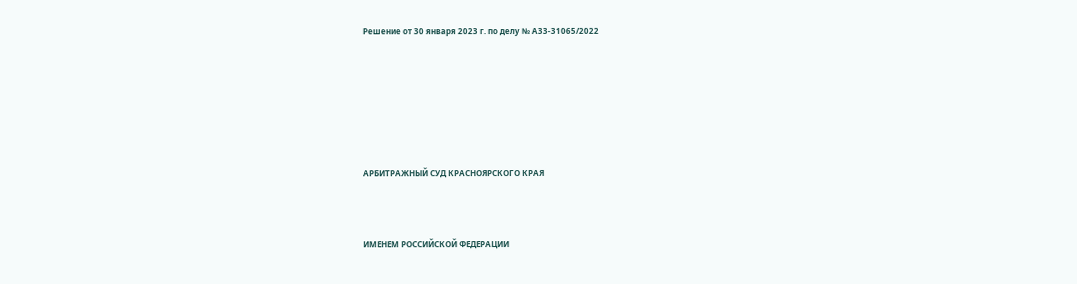Решение от 30 января 2023 г. по делу № А33-31065/2022







АРБИТРАЖНЫЙ СУД КРАСНОЯРСКОГО КРАЯ



ИМЕНЕМ РОССИЙСКОЙ ФЕДЕРАЦИИ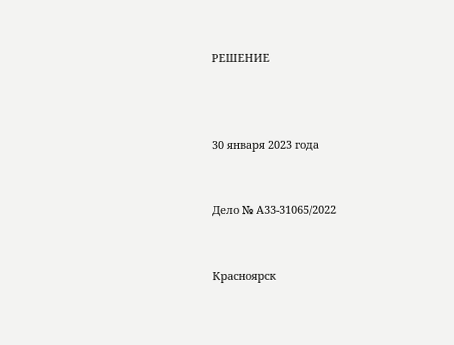РЕШЕНИЕ



30 января 2023 года


Дело № А33-31065/2022


Красноярск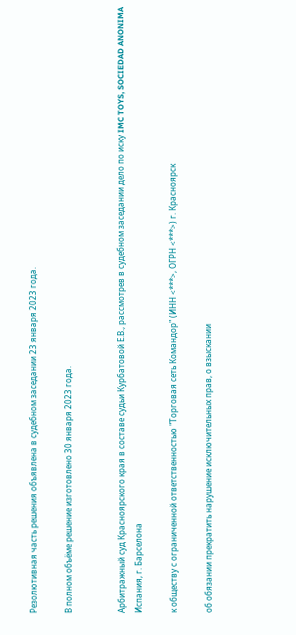Резолютивная часть решения объявлена в судебном заседании 23 января 2023 года.

В полном объёме решение изготовлено 30 января 2023 года.


Арбитражный суд Красноярского края в составе судьи Курбатовой Е.В., рассмотрев в судебном заседании дело по иску IMC TOYS, SOCIEDAD ANONIMA Испания, г. Барселона

к обществу с ограниченной ответственностью "Торговая сеть Командор" (ИНН <***>, ОГРН <***>) г. Красноярск

об обязании прекратить нарушение исключительных прав, о взыскании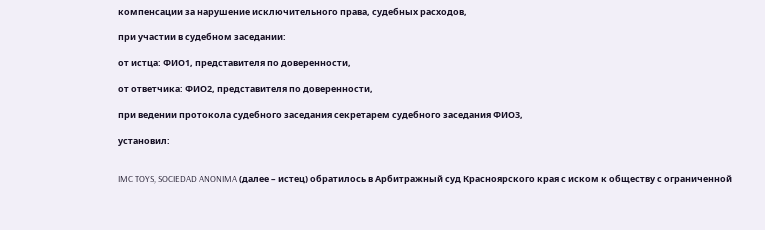компенсации за нарушение исключительного права, судебных расходов,

при участии в судебном заседании:

от истца: ФИО1, представителя по доверенности,

от ответчика: ФИО2, представителя по доверенности,

при ведении протокола судебного заседания секретарем судебного заседания ФИО3,

установил:


IMC TOYS, SOCIEDAD ANONIMA (далее – истец) обратилось в Арбитражный суд Красноярского края с иском к обществу с ограниченной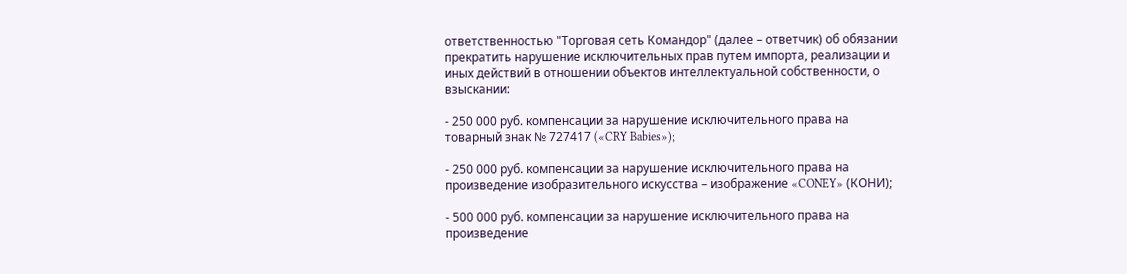ответственностью "Торговая сеть Командор" (далее – ответчик) об обязании прекратить нарушение исключительных прав путем импорта, реализации и иных действий в отношении объектов интеллектуальной собственности, о взыскании:

- 250 000 руб. компенсации за нарушение исключительного права на товарный знак № 727417 («CRY Babies»);

- 250 000 руб. компенсации за нарушение исключительного права на произведение изобразительного искусства – изображение «CONEY» (КОНИ);

- 500 000 руб. компенсации за нарушение исключительного права на произведение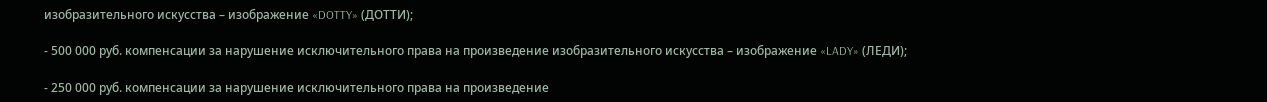изобразительного искусства – изображение «DOTTY» (ДОТТИ);

- 500 000 руб. компенсации за нарушение исключительного права на произведение изобразительного искусства – изображение «LADY» (ЛЕДИ);

- 250 000 руб. компенсации за нарушение исключительного права на произведение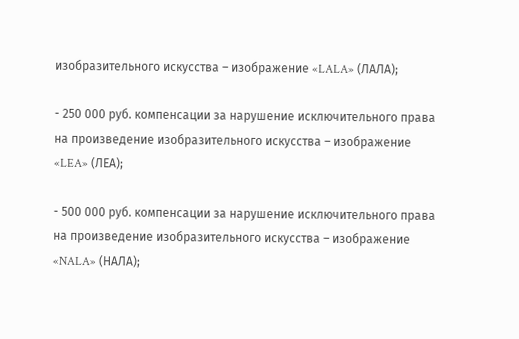изобразительного искусства – изображение «LALA» (ЛАЛА);

- 250 000 руб. компенсации за нарушение исключительного права на произведение изобразительного искусства – изображение «LEA» (ЛЕА);

- 500 000 руб. компенсации за нарушение исключительного права на произведение изобразительного искусства – изображение «NALA» (НАЛА);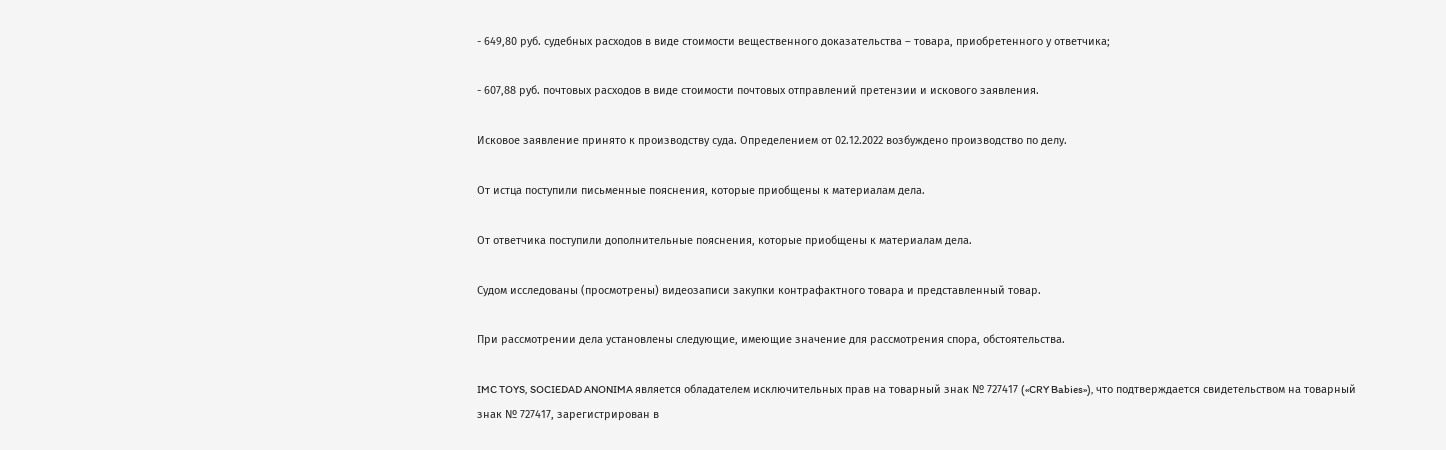- 649,80 руб. судебных расходов в виде стоимости вещественного доказательства – товара, приобретенного у ответчика;

- 607,88 руб. почтовых расходов в виде стоимости почтовых отправлений претензии и искового заявления.

Исковое заявление принято к производству суда. Определением от 02.12.2022 возбуждено производство по делу.

От истца поступили письменные пояснения, которые приобщены к материалам дела.

От ответчика поступили дополнительные пояснения, которые приобщены к материалам дела.

Судом исследованы (просмотрены) видеозаписи закупки контрафактного товара и представленный товар.

При рассмотрении дела установлены следующие, имеющие значение для рассмотрения спора, обстоятельства.

IMC TOYS, SOCIEDAD ANONIMA является обладателем исключительных прав на товарный знак № 727417 («CRY Babies»), что подтверждается свидетельством на товарный знак № 727417, зарегистрирован в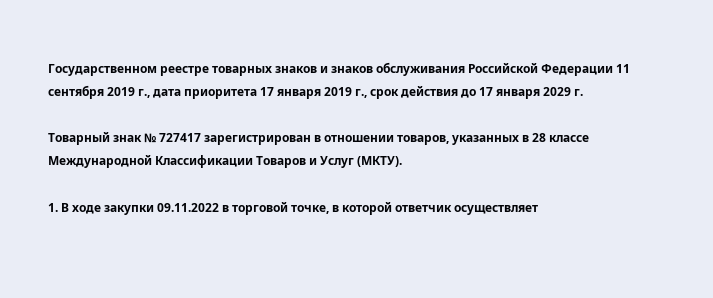Государственном реестре товарных знаков и знаков обслуживания Российской Федерации 11 сентября 2019 г., дата приоритета 17 января 2019 г., срок действия до 17 января 2029 г.

Товарный знак № 727417 зарегистрирован в отношении товаров, указанных в 28 классе Международной Классификации Товаров и Услуг (МКТУ).

1. В ходе закупки 09.11.2022 в торговой точке, в которой ответчик осуществляет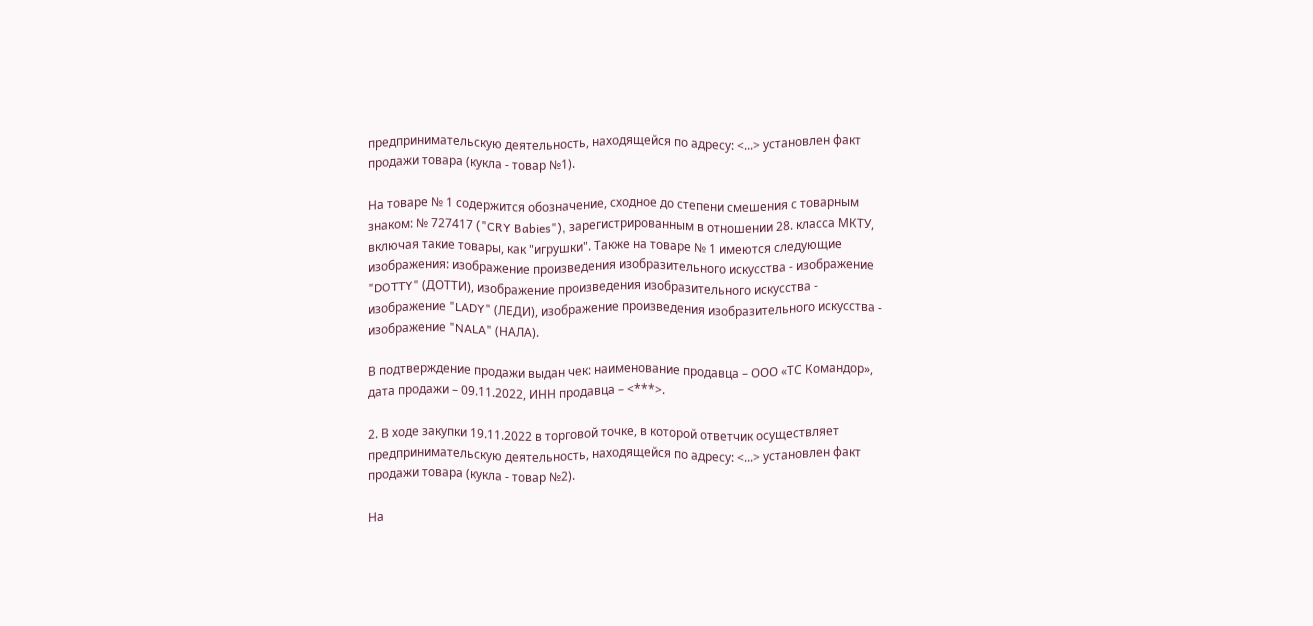предпринимательскую деятельность, находящейся по адресу: <...> установлен факт продажи товара (кукла - товар №1).

На товаре № 1 содержится обозначение, сходное до степени смешения с товарным знаком: № 727417 ("CRY Babies"), зарегистрированным в отношении 28. класса МКТУ, включая такие товары, как "игрушки". Также на товаре № 1 имеются следующие изображения: изображение произведения изобразительного искусства - изображение "DOTTY" (ДОТТИ), изображение произведения изобразительного искусства - изображение "LADY" (ЛЕДИ), изображение произведения изобразительного искусства - изображение "NALA" (НАЛА).

В подтверждение продажи выдан чек: наименование продавца – ООО «ТС Командор», дата продажи – 09.11.2022, ИНН продавца – <***>.

2. В ходе закупки 19.11.2022 в торговой точке, в которой ответчик осуществляет предпринимательскую деятельность, находящейся по адресу: <...> установлен факт продажи товара (кукла - товар №2).

На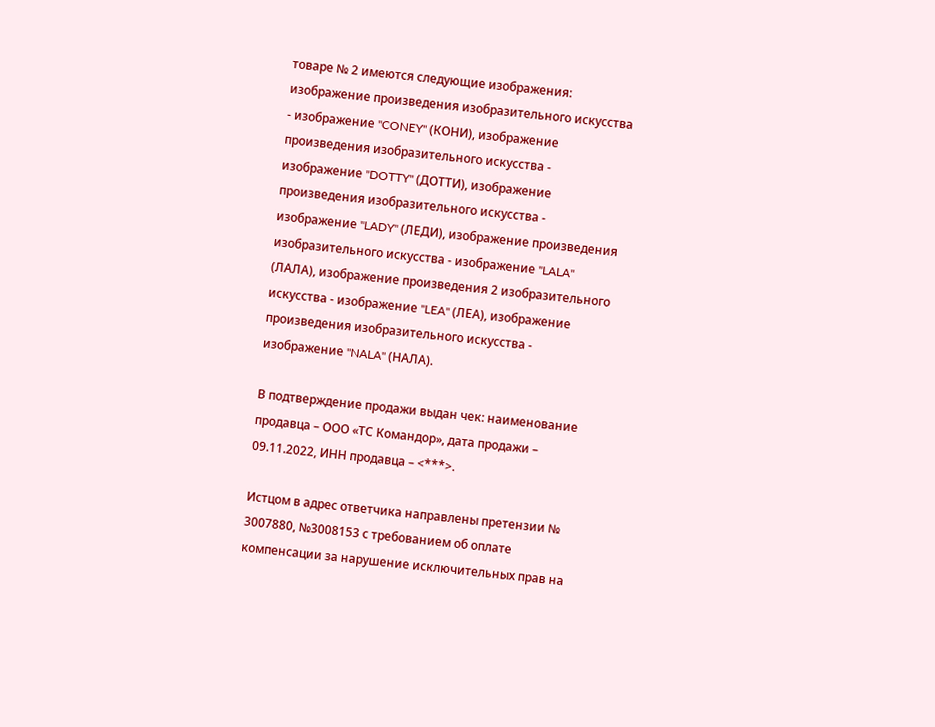товаре № 2 имеются следующие изображения: изображение произведения изобразительного искусства - изображение "CONEY" (КОНИ), изображение произведения изобразительного искусства - изображение "DOTTY" (ДОТТИ), изображение произведения изобразительного искусства - изображение "LADY" (ЛЕДИ), изображение произведения изобразительного искусства - изображение "LALA" (ЛАЛА), изображение произведения 2 изобразительного искусства - изображение "LEA" (ЛЕА), изображение произведения изобразительного искусства - изображение "NALA" (НАЛА).

В подтверждение продажи выдан чек: наименование продавца – ООО «ТС Командор», дата продажи – 09.11.2022, ИНН продавца – <***>.

Истцом в адрес ответчика направлены претензии № 3007880, №3008153 с требованием об оплате компенсации за нарушение исключительных прав на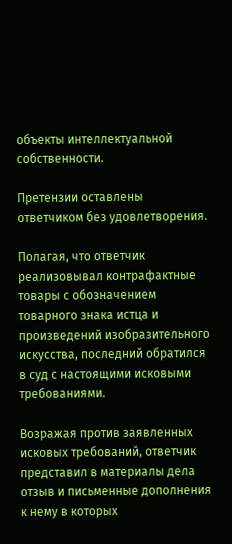объекты интеллектуальной собственности.

Претензии оставлены ответчиком без удовлетворения.

Полагая, что ответчик реализовывал контрафактные товары с обозначением товарного знака истца и произведений изобразительного искусства, последний обратился в суд с настоящими исковыми требованиями.

Возражая против заявленных исковых требований, ответчик представил в материалы дела отзыв и письменные дополнения к нему в которых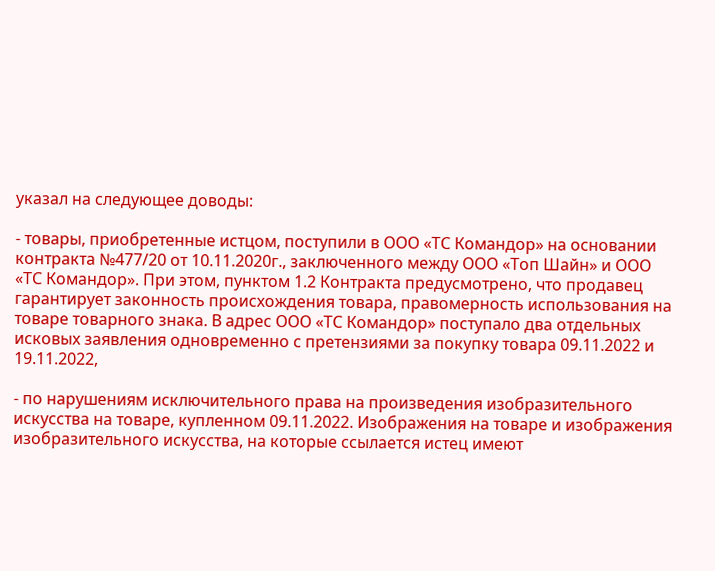указал на следующее доводы:

- товары, приобретенные истцом, поступили в ООО «ТС Командор» на основании контракта №477/20 от 10.11.2020г., заключенного между ООО «Топ Шайн» и ООО «ТС Командор». При этом, пунктом 1.2 Контракта предусмотрено, что продавец гарантирует законность происхождения товара, правомерность использования на товаре товарного знака. В адрес ООО «ТС Командор» поступало два отдельных исковых заявления одновременно с претензиями за покупку товара 09.11.2022 и 19.11.2022,

- по нарушениям исключительного права на произведения изобразительного искусства на товаре, купленном 09.11.2022. Изображения на товаре и изображения изобразительного искусства, на которые ссылается истец имеют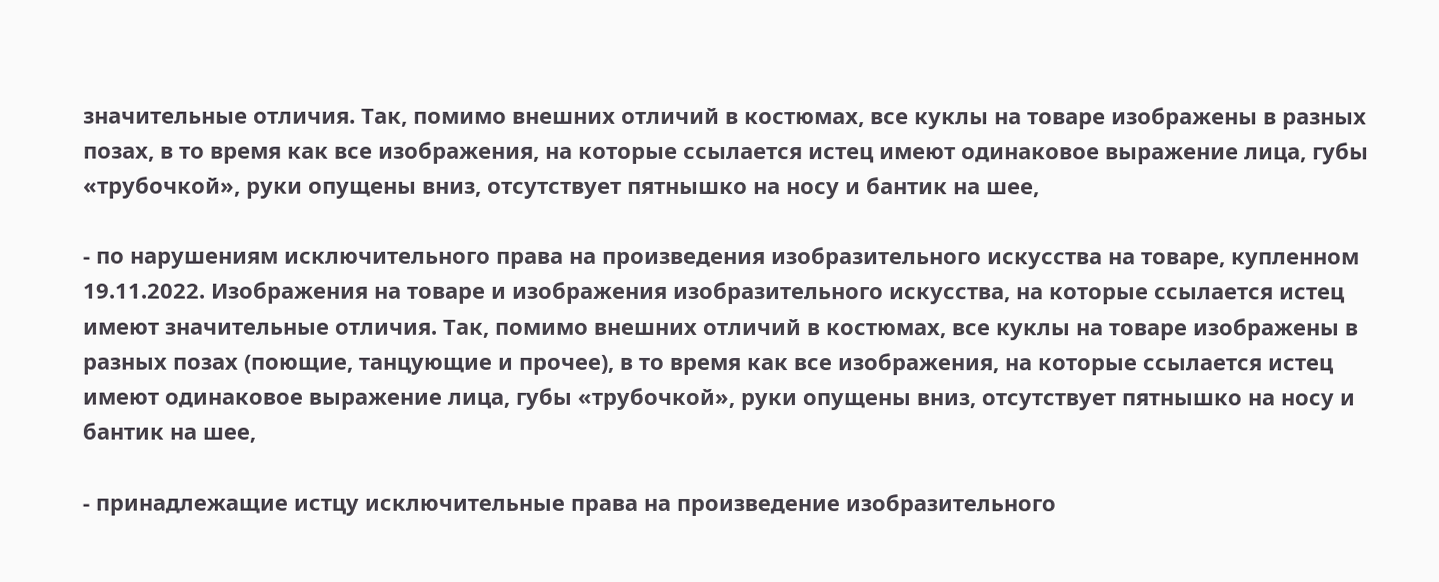значительные отличия. Так, помимо внешних отличий в костюмах, все куклы на товаре изображены в разных позах, в то время как все изображения, на которые ссылается истец имеют одинаковое выражение лица, губы «трубочкой», руки опущены вниз, отсутствует пятнышко на носу и бантик на шее,

- по нарушениям исключительного права на произведения изобразительного искусства на товаре, купленном 19.11.2022. Изображения на товаре и изображения изобразительного искусства, на которые ссылается истец имеют значительные отличия. Так, помимо внешних отличий в костюмах, все куклы на товаре изображены в разных позах (поющие, танцующие и прочее), в то время как все изображения, на которые ссылается истец имеют одинаковое выражение лица, губы «трубочкой», руки опущены вниз, отсутствует пятнышко на носу и бантик на шее,

- принадлежащие истцу исключительные права на произведение изобразительного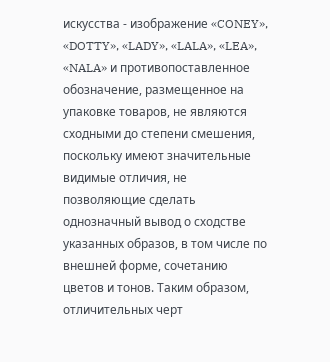искусства - изображение «CONEY», «DOTTY», «LADY», «LALA», «LEA», «NALA» и противопоставленное обозначение, размещенное на упаковке товаров, не являются сходными до степени смешения, поскольку имеют значительные видимые отличия, не позволяющие сделать однозначный вывод о сходстве указанных образов, в том числе по внешней форме, сочетанию цветов и тонов. Таким образом, отличительных черт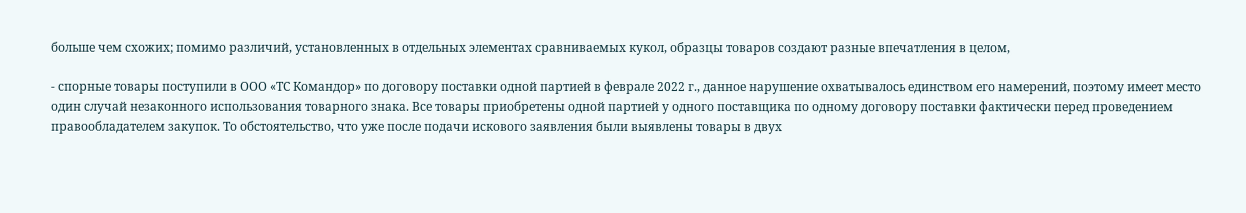больше чем схожих; помимо различий, установленных в отдельных элементах сравниваемых кукол, образцы товаров создают разные впечатления в целом,

- спорные товары поступили в ООО «ТС Командор» по договору поставки одной партией в феврале 2022 г., данное нарушение охватывалось единством его намерений, поэтому имеет место один случай незаконного использования товарного знака. Все товары приобретены одной партией у одного поставщика по одному договору поставки фактически перед проведением правообладателем закупок. То обстоятельство, что уже после подачи искового заявления были выявлены товары в двух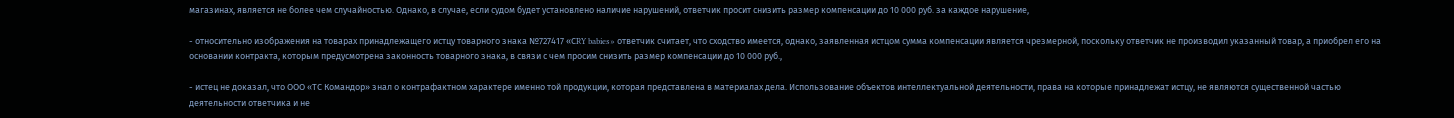магазинах, является не более чем случайностью. Однако, в случае, если судом будет установлено наличие нарушений, ответчик просит снизить размер компенсации до 10 000 руб. за каждое нарушение,

- относительно изображения на товарах принадлежащего истцу товарного знака №727417 «СRY babies» ответчик считает, что сходство имеется, однако, заявленная истцом сумма компенсации является чрезмерной, поскольку ответчик не производил указанный товар, а приобрел его на основании контракта, которым предусмотрена законность товарного знака, в связи с чем просим снизить размер компенсации до 10 000 руб.,

- истец не доказал, что ООО «ТС Командор» знал о контрафактном характере именно той продукции, которая представлена в материалах дела. Использование объектов интеллектуальной деятельности, права на которые принадлежат истцу, не являются существенной частью деятельности ответчика и не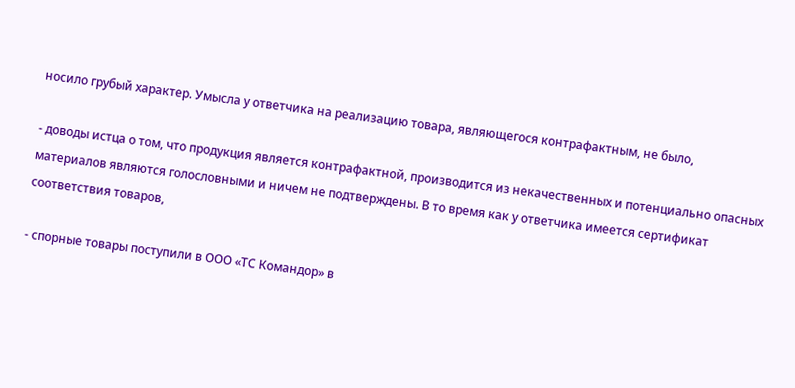носило грубый характер. Умысла у ответчика на реализацию товара, являющегося контрафактным, не было,

- доводы истца о том, что продукция является контрафактной, производится из некачественных и потенциально опасных материалов являются голословными и ничем не подтверждены. В то время как у ответчика имеется сертификат соответствия товаров,

- спорные товары поступили в ООО «ТС Командор» в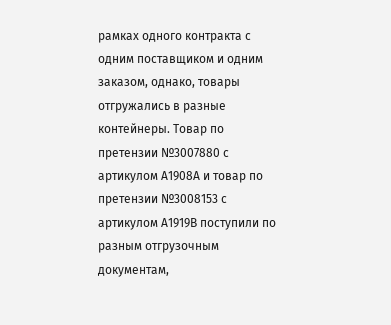рамках одного контракта с одним поставщиком и одним заказом, однако, товары отгружались в разные контейнеры. Товар по претензии №3007880 с артикулом А1908А и товар по претензии №3008153 с артикулом А1919В поступили по разным отгрузочным документам,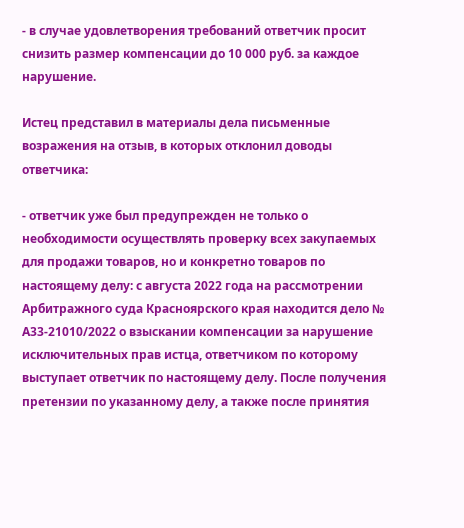- в случае удовлетворения требований ответчик просит снизить размер компенсации до 10 000 руб. за каждое нарушение.

Истец представил в материалы дела письменные возражения на отзыв, в которых отклонил доводы ответчика:

- ответчик уже был предупрежден не только о необходимости осуществлять проверку всех закупаемых для продажи товаров, но и конкретно товаров по настоящему делу: с августа 2022 года на рассмотрении Арбитражного суда Красноярского края находится дело № А33-21010/2022 о взыскании компенсации за нарушение исключительных прав истца, ответчиком по которому выступает ответчик по настоящему делу. После получения претензии по указанному делу, а также после принятия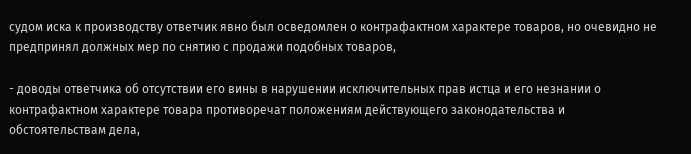судом иска к производству ответчик явно был осведомлен о контрафактном характере товаров, но очевидно не предпринял должных мер по снятию с продажи подобных товаров,

- доводы ответчика об отсутствии его вины в нарушении исключительных прав истца и его незнании о контрафактном характере товара противоречат положениям действующего законодательства и обстоятельствам дела,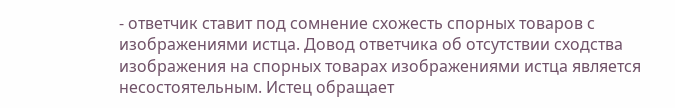- ответчик ставит под сомнение схожесть спорных товаров с изображениями истца. Довод ответчика об отсутствии сходства изображения на спорных товарах изображениями истца является несостоятельным. Истец обращает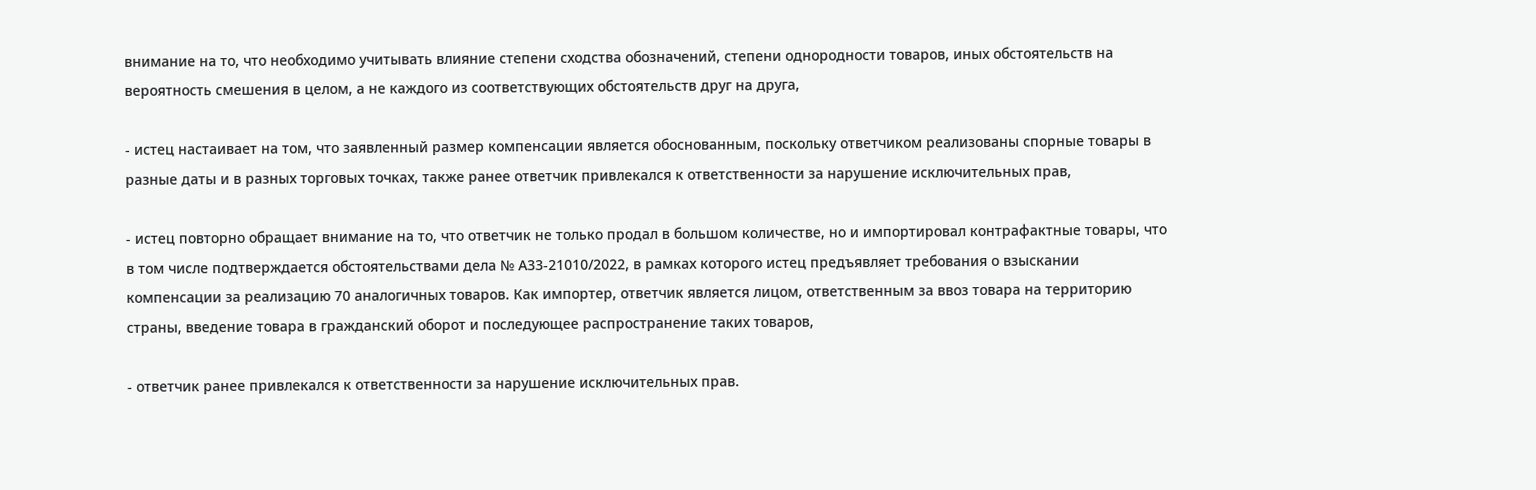внимание на то, что необходимо учитывать влияние степени сходства обозначений, степени однородности товаров, иных обстоятельств на вероятность смешения в целом, а не каждого из соответствующих обстоятельств друг на друга,

- истец настаивает на том, что заявленный размер компенсации является обоснованным, поскольку ответчиком реализованы спорные товары в разные даты и в разных торговых точках, также ранее ответчик привлекался к ответственности за нарушение исключительных прав,

- истец повторно обращает внимание на то, что ответчик не только продал в большом количестве, но и импортировал контрафактные товары, что в том числе подтверждается обстоятельствами дела № А33-21010/2022, в рамках которого истец предъявляет требования о взыскании компенсации за реализацию 70 аналогичных товаров. Как импортер, ответчик является лицом, ответственным за ввоз товара на территорию страны, введение товара в гражданский оборот и последующее распространение таких товаров,

- ответчик ранее привлекался к ответственности за нарушение исключительных прав.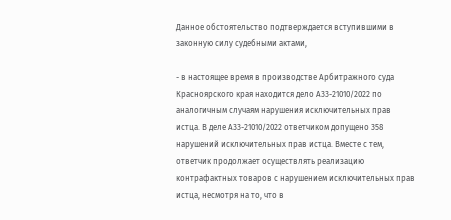Данное обстоятельство подтверждается вступившими в законную силу судебными актами,

- в настоящее время в производстве Арбитражного суда Красноярского края находится дело А33-21010/2022 по аналогичным случаям нарушения исключительных прав истца. В деле А33-21010/2022 ответчиком допущено 358 нарушений исключительных прав истца. Вместе с тем, ответчик продолжает осуществлять реализацию контрафактных товаров с нарушением исключительных прав истца, несмотря на то, что в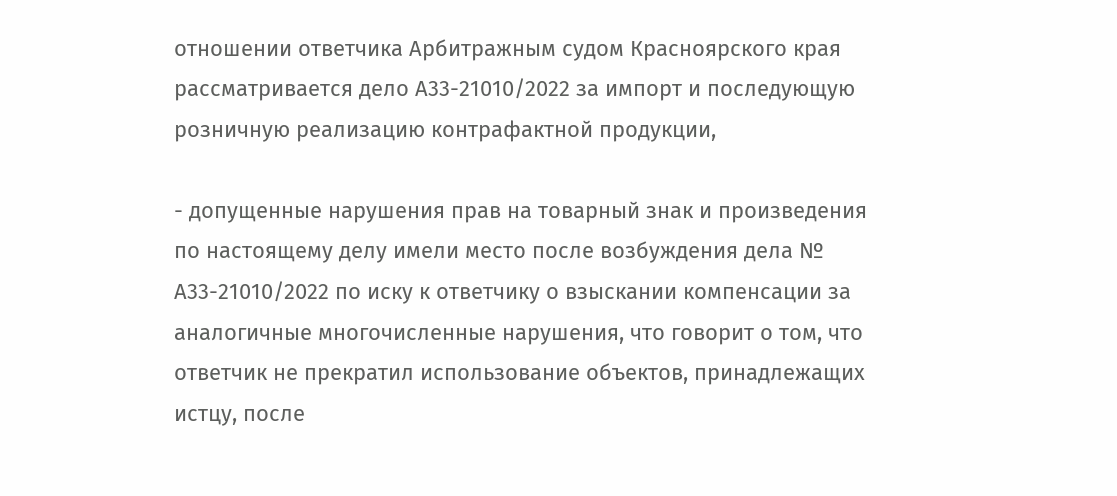отношении ответчика Арбитражным судом Красноярского края рассматривается дело А33-21010/2022 за импорт и последующую розничную реализацию контрафактной продукции,

- допущенные нарушения прав на товарный знак и произведения по настоящему делу имели место после возбуждения дела № А33-21010/2022 по иску к ответчику о взыскании компенсации за аналогичные многочисленные нарушения, что говорит о том, что ответчик не прекратил использование объектов, принадлежащих истцу, после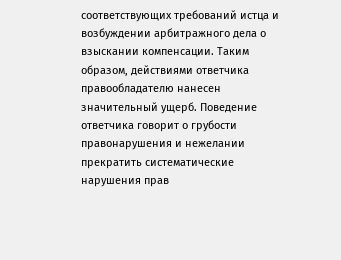соответствующих требований истца и возбуждении арбитражного дела о взыскании компенсации. Таким образом, действиями ответчика правообладателю нанесен значительный ущерб. Поведение ответчика говорит о грубости правонарушения и нежелании прекратить систематические нарушения прав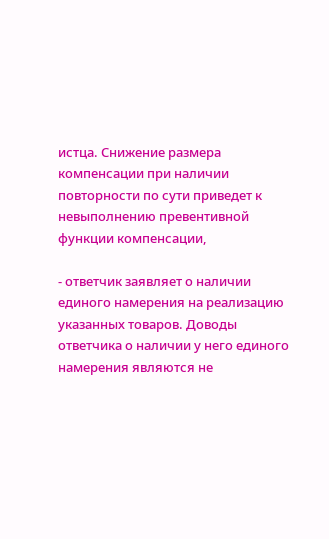истца. Снижение размера компенсации при наличии повторности по сути приведет к невыполнению превентивной функции компенсации,

- ответчик заявляет о наличии единого намерения на реализацию указанных товаров. Доводы ответчика о наличии у него единого намерения являются не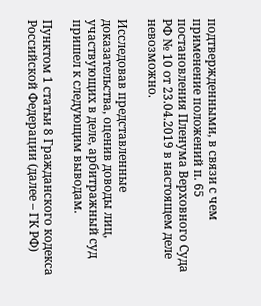подтвержденными, в связи с чем применение положений п. 65 постановления Пленума Верховного Суда РФ № 10 от 23.04.2019 в настоящем деле невозможно.

Исследовав представленные доказательства, оценив доводы лиц, участвующих в деле, арбитражный суд пришел к следующим выводам.

Пунктом 1 статьи 8 Гражданского кодекса Российской Федерации (далее – ГК РФ)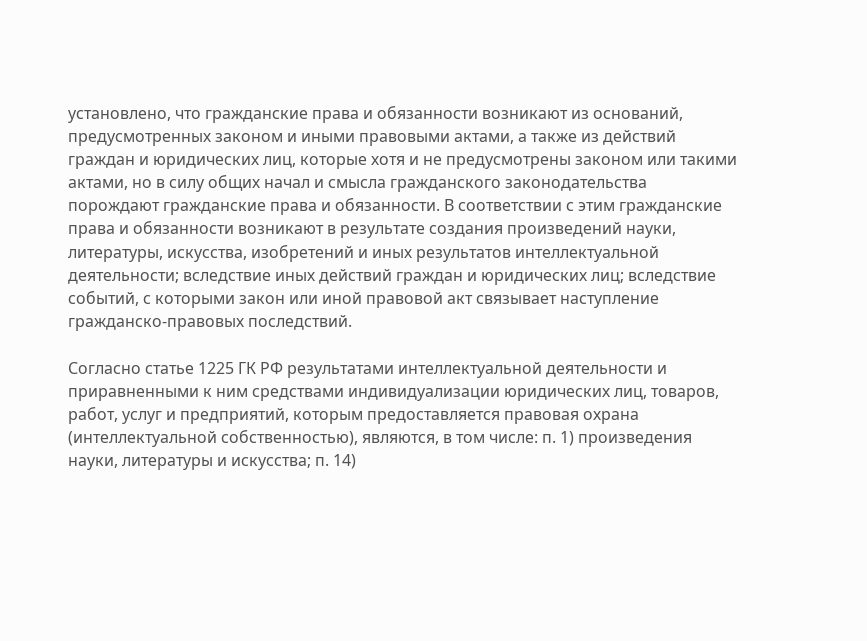установлено, что гражданские права и обязанности возникают из оснований, предусмотренных законом и иными правовыми актами, а также из действий граждан и юридических лиц, которые хотя и не предусмотрены законом или такими актами, но в силу общих начал и смысла гражданского законодательства порождают гражданские права и обязанности. В соответствии с этим гражданские права и обязанности возникают в результате создания произведений науки, литературы, искусства, изобретений и иных результатов интеллектуальной деятельности; вследствие иных действий граждан и юридических лиц; вследствие событий, с которыми закон или иной правовой акт связывает наступление гражданско-правовых последствий.

Согласно статье 1225 ГК РФ результатами интеллектуальной деятельности и приравненными к ним средствами индивидуализации юридических лиц, товаров, работ, услуг и предприятий, которым предоставляется правовая охрана (интеллектуальной собственностью), являются, в том числе: п. 1) произведения науки, литературы и искусства; п. 14)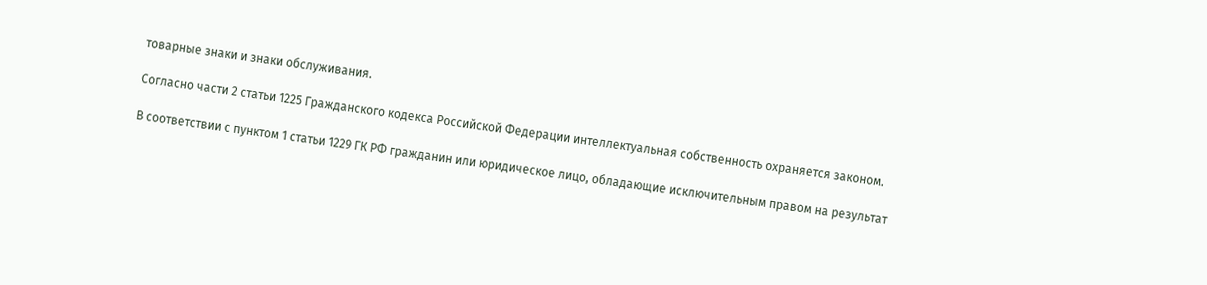товарные знаки и знаки обслуживания.

Согласно части 2 статьи 1225 Гражданского кодекса Российской Федерации интеллектуальная собственность охраняется законом.

В соответствии с пунктом 1 статьи 1229 ГК РФ гражданин или юридическое лицо, обладающие исключительным правом на результат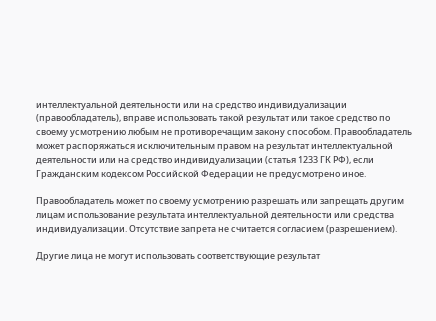интеллектуальной деятельности или на средство индивидуализации (правообладатель), вправе использовать такой результат или такое средство по своему усмотрению любым не противоречащим закону способом. Правообладатель может распоряжаться исключительным правом на результат интеллектуальной деятельности или на средство индивидуализации (статья 1233 ГК РФ), если Гражданским кодексом Российской Федерации не предусмотрено иное.

Правообладатель может по своему усмотрению разрешать или запрещать другим лицам использование результата интеллектуальной деятельности или средства индивидуализации. Отсутствие запрета не считается согласием (разрешением).

Другие лица не могут использовать соответствующие результат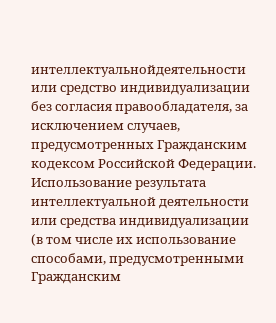интеллектуальнойдеятельности или средство индивидуализации без согласия правообладателя, за исключением случаев, предусмотренных Гражданским кодексом Российской Федерации. Использование результата интеллектуальной деятельности или средства индивидуализации (в том числе их использование способами, предусмотренными Гражданским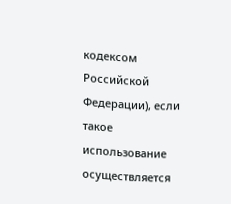кодексом Российской Федерации), если такое использование осуществляется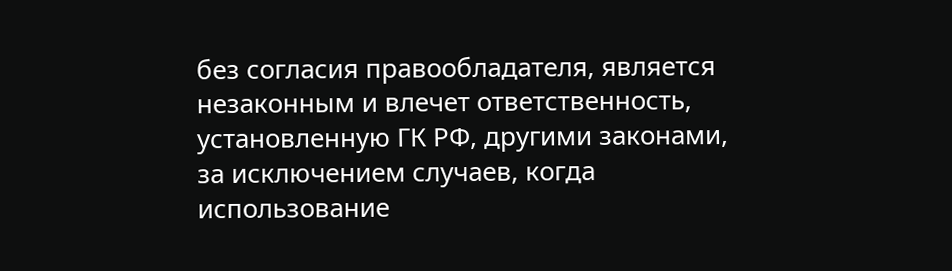без согласия правообладателя, является незаконным и влечет ответственность, установленную ГК РФ, другими законами, за исключением случаев, когда использование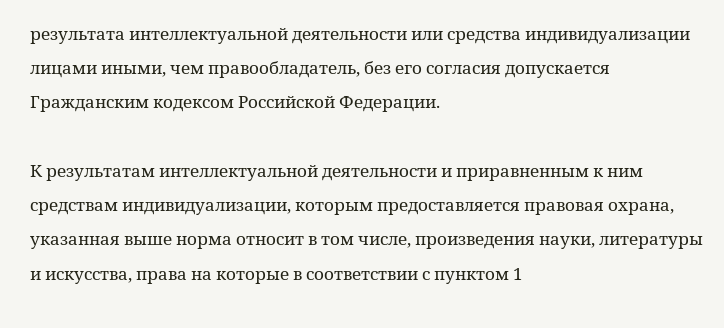результата интеллектуальной деятельности или средства индивидуализации лицами иными, чем правообладатель, без его согласия допускается Гражданским кодексом Российской Федерации.

К результатам интеллектуальной деятельности и приравненным к ним средствам индивидуализации, которым предоставляется правовая охрана, указанная выше норма относит в том числе, произведения науки, литературы и искусства, права на которые в соответствии с пунктом 1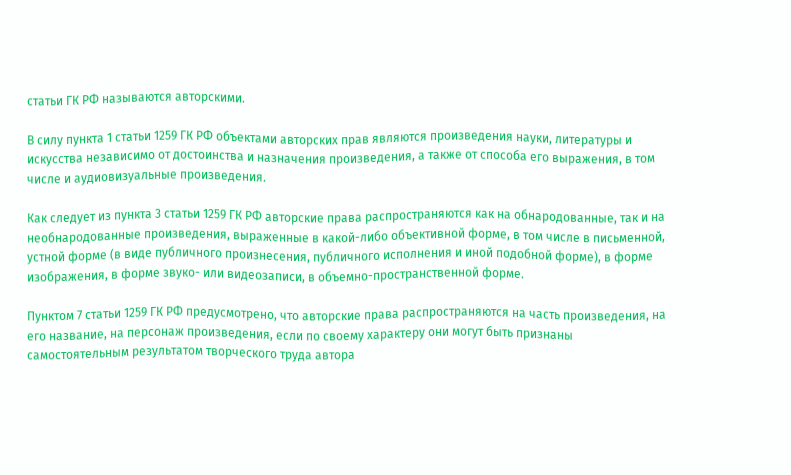статьи ГК РФ называются авторскими.

В силу пункта 1 статьи 1259 ГК РФ объектами авторских прав являются произведения науки, литературы и искусства независимо от достоинства и назначения произведения, а также от способа его выражения, в том числе и аудиовизуальные произведения.

Как следует из пункта 3 статьи 1259 ГК РФ авторские права распространяются как на обнародованные, так и на необнародованные произведения, выраженные в какой-либо объективной форме, в том числе в письменной, устной форме (в виде публичного произнесения, публичного исполнения и иной подобной форме), в форме изображения, в форме звуко- или видеозаписи, в объемно-пространственной форме.

Пунктом 7 статьи 1259 ГК РФ предусмотрено, что авторские права распространяются на часть произведения, на его название, на персонаж произведения, если по своему характеру они могут быть признаны самостоятельным результатом творческого труда автора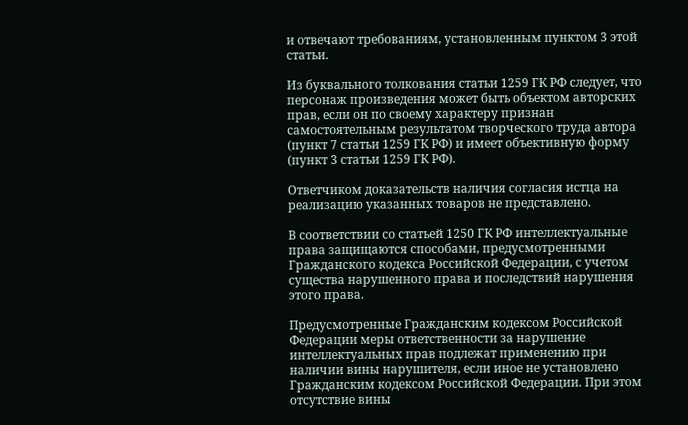и отвечают требованиям, установленным пунктом 3 этой статьи.

Из буквального толкования статьи 1259 ГК РФ следует, что персонаж произведения может быть объектом авторских прав, если он по своему характеру признан самостоятельным результатом творческого труда автора (пункт 7 статьи 1259 ГК РФ) и имеет объективную форму (пункт 3 статьи 1259 ГК РФ).

Ответчиком доказательств наличия согласия истца на реализацию указанных товаров не представлено.

В соответствии со статьей 1250 ГК РФ интеллектуальные права защищаются способами, предусмотренными Гражданского кодекса Российской Федерации, с учетом существа нарушенного права и последствий нарушения этого права.

Предусмотренные Гражданским кодексом Российской Федерации меры ответственности за нарушение интеллектуальных прав подлежат применению при наличии вины нарушителя, если иное не установлено Гражданским кодексом Российской Федерации. При этом отсутствие вины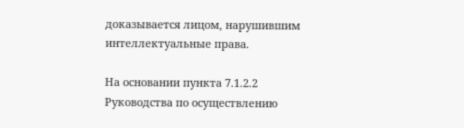доказывается лицом, нарушившим интеллектуальные права.

На основании пункта 7.1.2.2 Руководства по осуществлению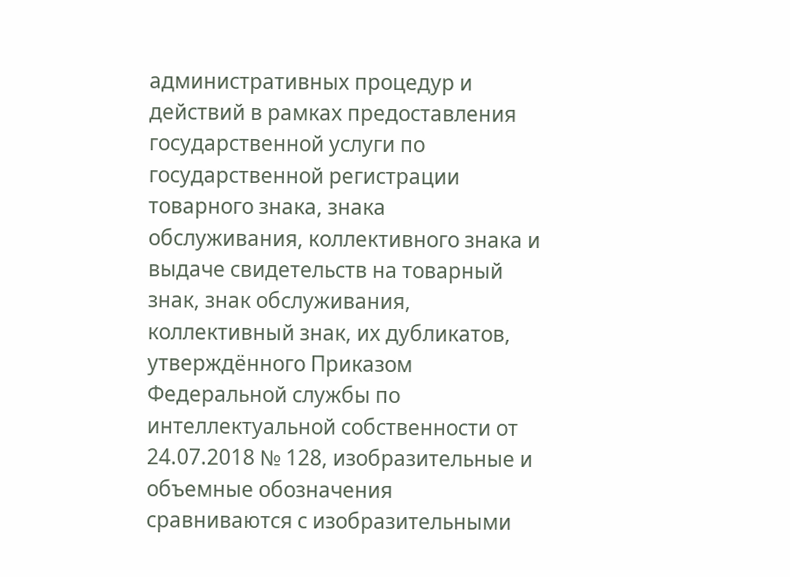административных процедур и действий в рамках предоставления государственной услуги по государственной регистрации товарного знака, знака обслуживания, коллективного знака и выдаче свидетельств на товарный знак, знак обслуживания, коллективный знак, их дубликатов, утверждённого Приказом Федеральной службы по интеллектуальной собственности от 24.07.2018 № 128, изобразительные и объемные обозначения сравниваются с изобразительными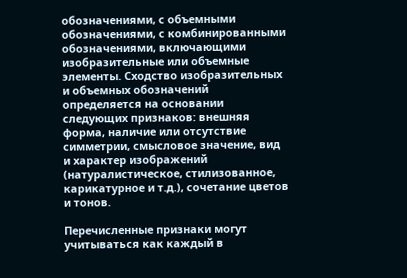обозначениями, с объемными обозначениями, с комбинированными обозначениями, включающими изобразительные или объемные элементы. Сходство изобразительных и объемных обозначений определяется на основании следующих признаков: внешняя форма, наличие или отсутствие симметрии, смысловое значение, вид и характер изображений (натуралистическое, стилизованное, карикатурное и т.д.), сочетание цветов и тонов.

Перечисленные признаки могут учитываться как каждый в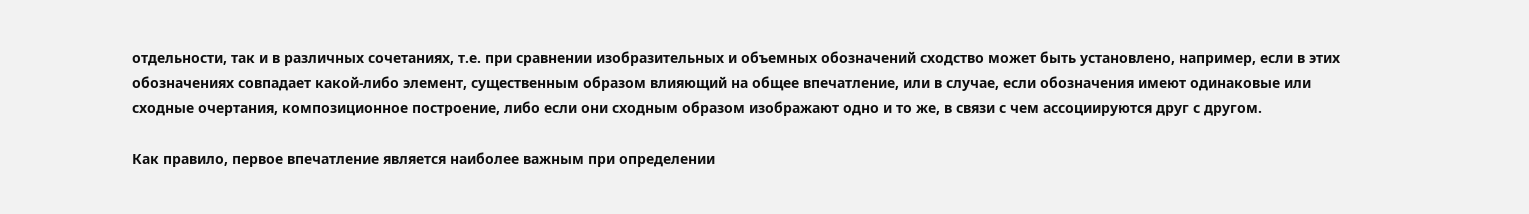отдельности, так и в различных сочетаниях, т.е. при сравнении изобразительных и объемных обозначений сходство может быть установлено, например, если в этих обозначениях совпадает какой-либо элемент, существенным образом влияющий на общее впечатление, или в случае, если обозначения имеют одинаковые или сходные очертания, композиционное построение, либо если они сходным образом изображают одно и то же, в связи с чем ассоциируются друг с другом.

Как правило, первое впечатление является наиболее важным при определении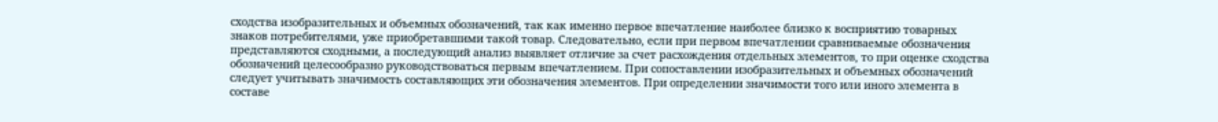сходства изобразительных и объемных обозначений, так как именно первое впечатление наиболее близко к восприятию товарных знаков потребителями, уже приобретавшими такой товар. Следовательно, если при первом впечатлении сравниваемые обозначения представляются сходными, а последующий анализ выявляет отличие за счет расхождения отдельных элементов, то при оценке сходства обозначений целесообразно руководствоваться первым впечатлением. При сопоставлении изобразительных и объемных обозначений следует учитывать значимость составляющих эти обозначения элементов. При определении значимости того или иного элемента в составе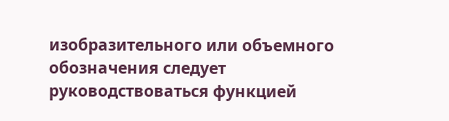изобразительного или объемного обозначения следует руководствоваться функцией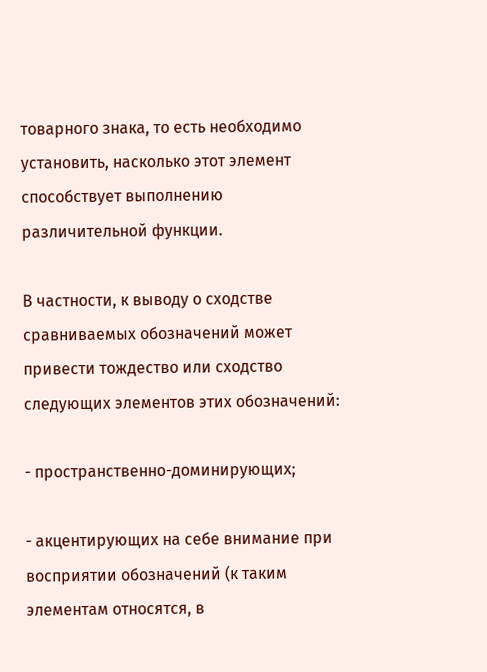товарного знака, то есть необходимо установить, насколько этот элемент способствует выполнению различительной функции.

В частности, к выводу о сходстве сравниваемых обозначений может привести тождество или сходство следующих элементов этих обозначений:

- пространственно-доминирующих;

- акцентирующих на себе внимание при восприятии обозначений (к таким элементам относятся, в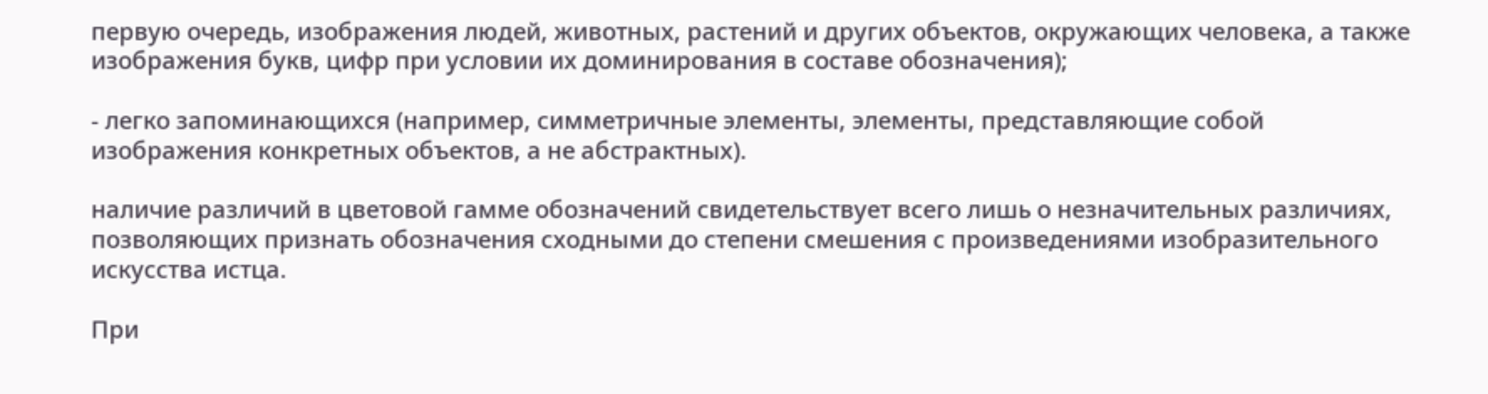первую очередь, изображения людей, животных, растений и других объектов, окружающих человека, а также изображения букв, цифр при условии их доминирования в составе обозначения);

- легко запоминающихся (например, симметричные элементы, элементы, представляющие собой изображения конкретных объектов, а не абстрактных).

наличие различий в цветовой гамме обозначений свидетельствует всего лишь о незначительных различиях, позволяющих признать обозначения сходными до степени смешения с произведениями изобразительного искусства истца.

При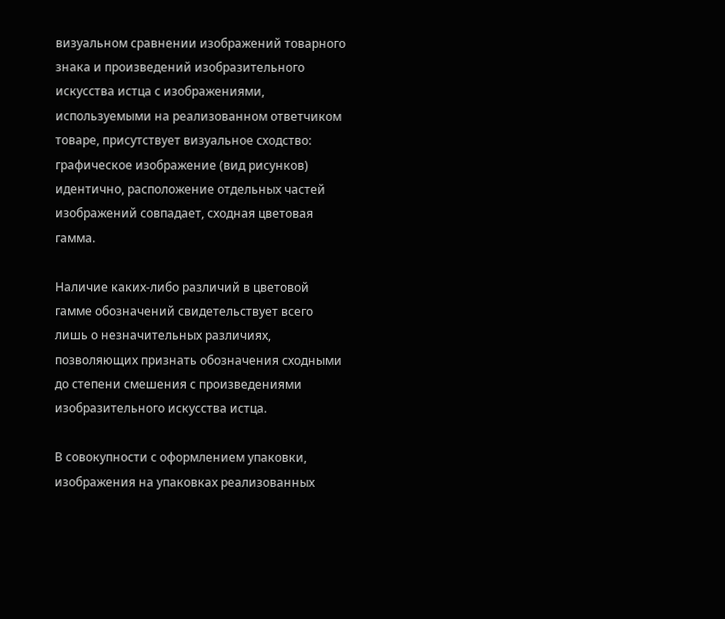визуальном сравнении изображений товарного знака и произведений изобразительного искусства истца с изображениями, используемыми на реализованном ответчиком товаре, присутствует визуальное сходство: графическое изображение (вид рисунков) идентично, расположение отдельных частей изображений совпадает, сходная цветовая гамма.

Наличие каких-либо различий в цветовой гамме обозначений свидетельствует всего лишь о незначительных различиях, позволяющих признать обозначения сходными до степени смешения с произведениями изобразительного искусства истца.

В совокупности с оформлением упаковки, изображения на упаковках реализованных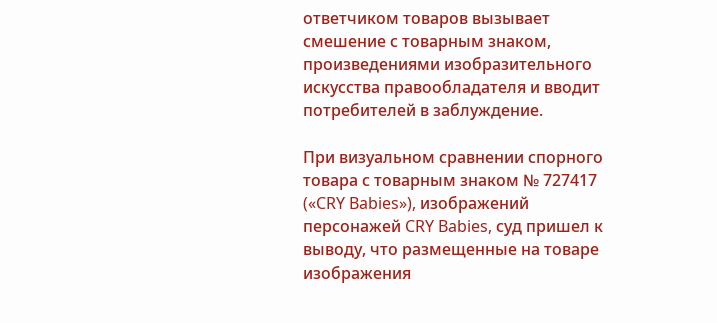ответчиком товаров вызывает смешение с товарным знаком, произведениями изобразительного искусства правообладателя и вводит потребителей в заблуждение.

При визуальном сравнении спорного товара с товарным знаком № 727417 («CRY Babies»), изображений персонажей CRY Babies, суд пришел к выводу, что размещенные на товаре изображения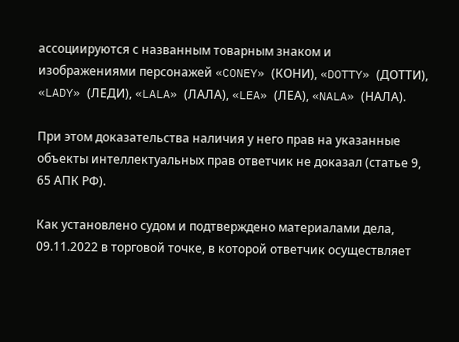ассоциируются с названным товарным знаком и изображениями персонажей «CONEY» (КОНИ), «DOTTY» (ДОТТИ), «LADY» (ЛЕДИ), «LALA» (ЛАЛА), «LEA» (ЛЕА), «NALA» (НАЛА).

При этом доказательства наличия у него прав на указанные объекты интеллектуальных прав ответчик не доказал (статье 9, 65 АПК РФ).

Как установлено судом и подтверждено материалами дела, 09.11.2022 в торговой точке, в которой ответчик осуществляет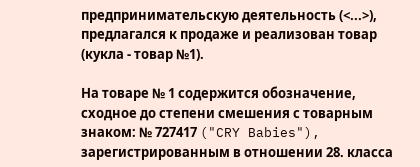предпринимательскую деятельность (<...>), предлагался к продаже и реализован товар (кукла - товар №1).

На товаре № 1 содержится обозначение, сходное до степени смешения с товарным знаком: № 727417 ("CRY Babies"), зарегистрированным в отношении 28. класса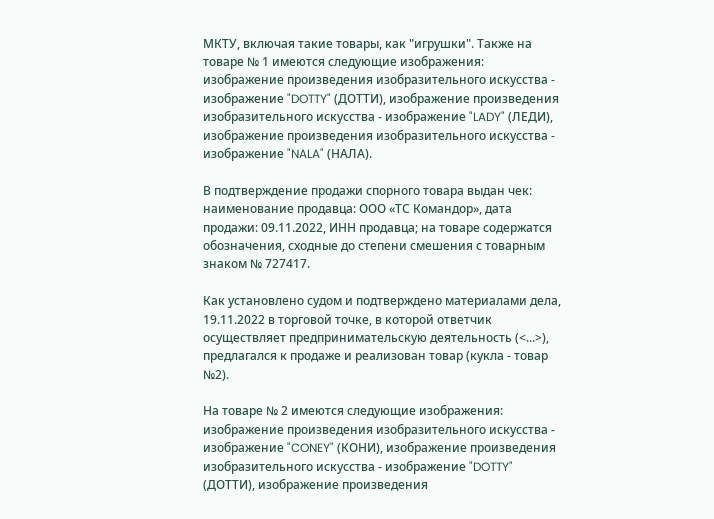МКТУ, включая такие товары, как "игрушки". Также на товаре № 1 имеются следующие изображения: изображение произведения изобразительного искусства - изображение "DOTTY" (ДОТТИ), изображение произведения изобразительного искусства - изображение "LADY" (ЛЕДИ), изображение произведения изобразительного искусства - изображение "NALA" (НАЛА).

В подтверждение продажи спорного товара выдан чек: наименование продавца: ООО «ТС Командор», дата продажи: 09.11.2022, ИНН продавца; на товаре содержатся обозначения, сходные до степени смешения с товарным знаком № 727417.

Как установлено судом и подтверждено материалами дела, 19.11.2022 в торговой точке, в которой ответчик осуществляет предпринимательскую деятельность (<...>), предлагался к продаже и реализован товар (кукла - товар №2).

На товаре № 2 имеются следующие изображения: изображение произведения изобразительного искусства - изображение "CONEY" (КОНИ), изображение произведения изобразительного искусства - изображение "DOTTY" (ДОТТИ), изображение произведения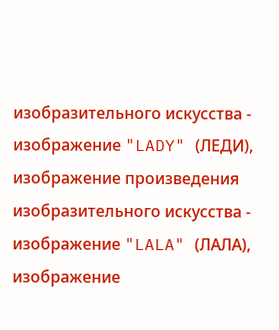изобразительного искусства - изображение "LADY" (ЛЕДИ), изображение произведения изобразительного искусства - изображение "LALA" (ЛАЛА), изображение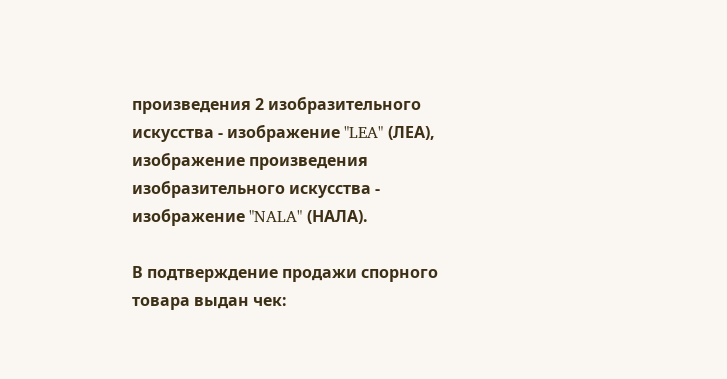произведения 2 изобразительного искусства - изображение "LEA" (ЛЕА), изображение произведения изобразительного искусства - изображение "NALA" (НАЛА).

В подтверждение продажи спорного товара выдан чек: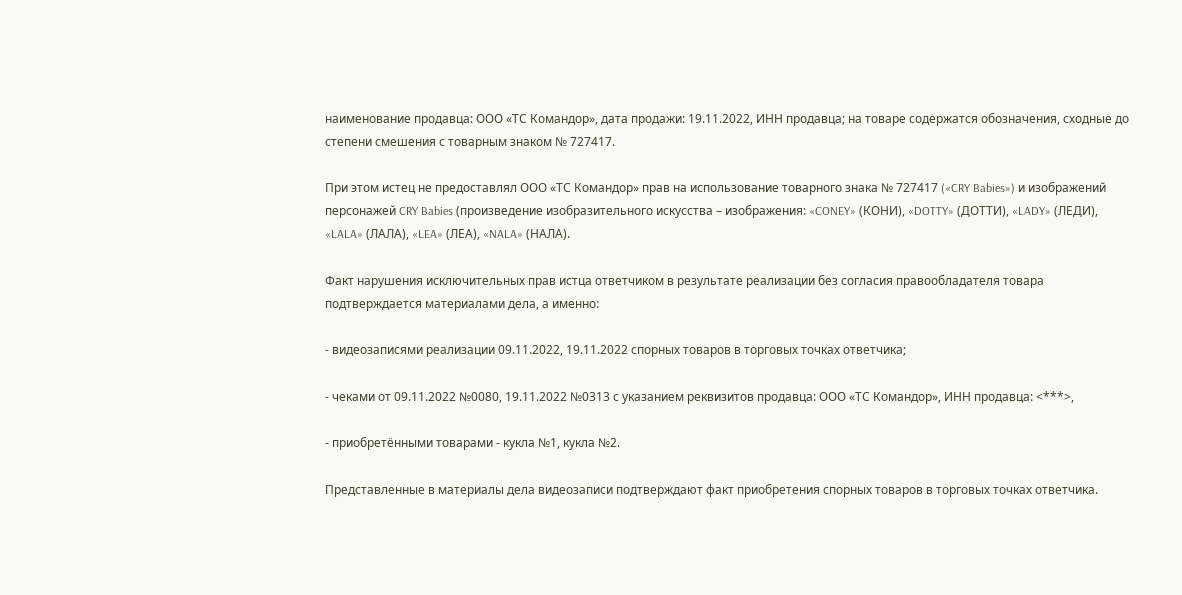наименование продавца: ООО «ТС Командор», дата продажи: 19.11.2022, ИНН продавца; на товаре содержатся обозначения, сходные до степени смешения с товарным знаком № 727417.

При этом истец не предоставлял ООО «ТС Командор» прав на использование товарного знака № 727417 («CRY Babies») и изображений персонажей CRY Babies (произведение изобразительного искусства – изображения: «CONEY» (КОНИ), «DOTTY» (ДОТТИ), «LADY» (ЛЕДИ), «LALA» (ЛАЛА), «LEA» (ЛЕА), «NALA» (НАЛА).

Факт нарушения исключительных прав истца ответчиком в результате реализации без согласия правообладателя товара подтверждается материалами дела, а именно:

- видеозаписями реализации 09.11.2022, 19.11.2022 спорных товаров в торговых точках ответчика;

- чеками от 09.11.2022 №0080, 19.11.2022 №0313 с указанием реквизитов продавца: ООО «ТС Командор», ИНН продавца: <***>,

- приобретёнными товарами - кукла №1, кукла №2.

Представленные в материалы дела видеозаписи подтверждают факт приобретения спорных товаров в торговых точках ответчика.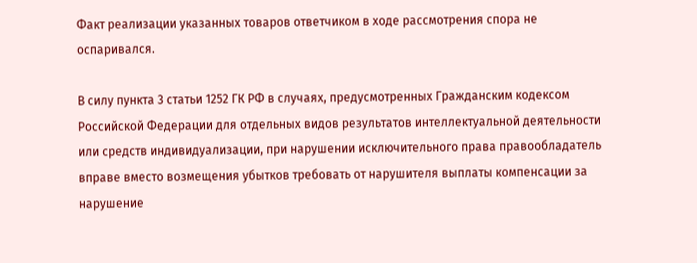Факт реализации указанных товаров ответчиком в ходе рассмотрения спора не оспаривался.

В силу пункта 3 статьи 1252 ГК РФ в случаях, предусмотренных Гражданским кодексом Российской Федерации для отдельных видов результатов интеллектуальной деятельности или средств индивидуализации, при нарушении исключительного права правообладатель вправе вместо возмещения убытков требовать от нарушителя выплаты компенсации за нарушение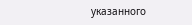указанного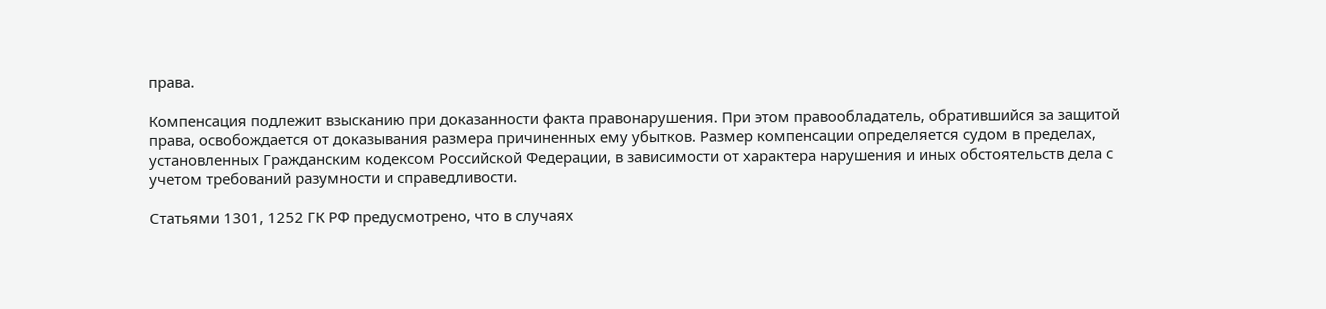права.

Компенсация подлежит взысканию при доказанности факта правонарушения. При этом правообладатель, обратившийся за защитой права, освобождается от доказывания размера причиненных ему убытков. Размер компенсации определяется судом в пределах, установленных Гражданским кодексом Российской Федерации, в зависимости от характера нарушения и иных обстоятельств дела с учетом требований разумности и справедливости.

Статьями 1301, 1252 ГК РФ предусмотрено, что в случаях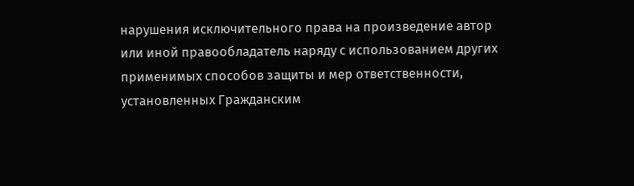нарушения исключительного права на произведение автор или иной правообладатель наряду с использованием других применимых способов защиты и мер ответственности, установленных Гражданским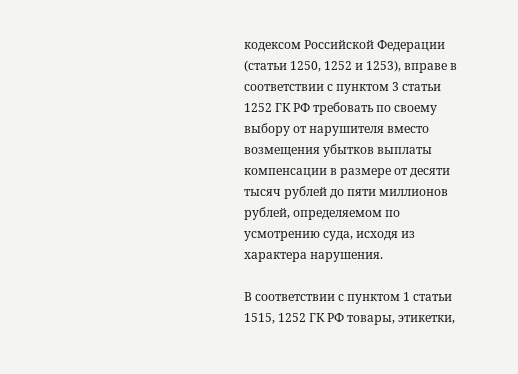кодексом Российской Федерации (статьи 1250, 1252 и 1253), вправе в соответствии с пунктом 3 статьи 1252 ГК РФ требовать по своему выбору от нарушителя вместо возмещения убытков выплаты компенсации в размере от десяти тысяч рублей до пяти миллионов рублей, определяемом по усмотрению суда, исходя из характера нарушения.

В соответствии с пунктом 1 статьи 1515, 1252 ГК РФ товары, этикетки,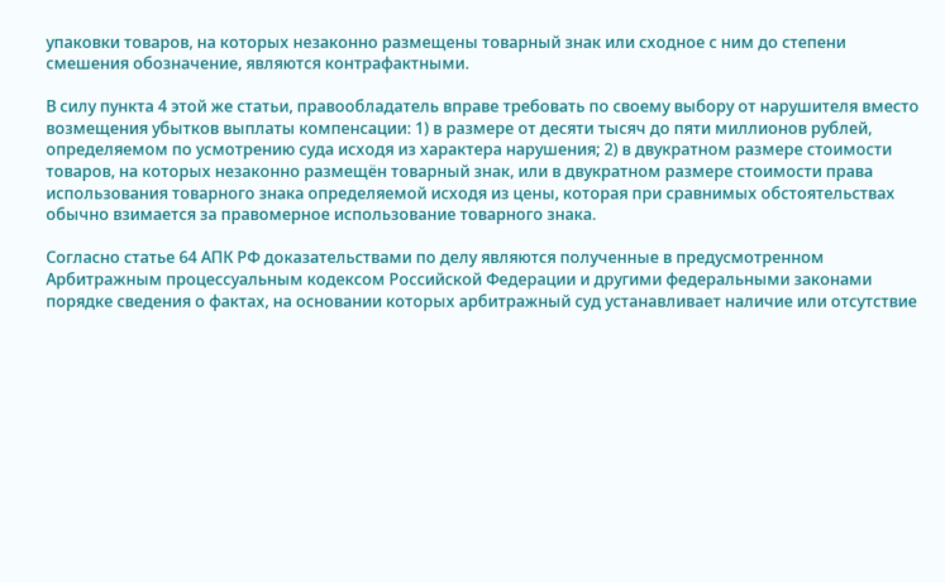упаковки товаров, на которых незаконно размещены товарный знак или сходное с ним до степени смешения обозначение, являются контрафактными.

В силу пункта 4 этой же статьи, правообладатель вправе требовать по своему выбору от нарушителя вместо возмещения убытков выплаты компенсации: 1) в размере от десяти тысяч до пяти миллионов рублей, определяемом по усмотрению суда исходя из характера нарушения; 2) в двукратном размере стоимости товаров, на которых незаконно размещён товарный знак, или в двукратном размере стоимости права использования товарного знака определяемой исходя из цены, которая при сравнимых обстоятельствах обычно взимается за правомерное использование товарного знака.

Согласно статье 64 АПК РФ доказательствами по делу являются полученные в предусмотренном Арбитражным процессуальным кодексом Российской Федерации и другими федеральными законами порядке сведения о фактах, на основании которых арбитражный суд устанавливает наличие или отсутствие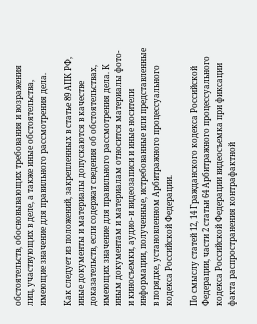обстоятельств, обосновывающих требования и возражения лиц, участвующих в деле, а также иные обстоятельства, имеющие значение для правильного рассмотрения дела.

Как следует из положений, закрепленных в статье 89 АПК РФ, иные документы и материалы допускаются в качестве доказательств, если содержат сведения об обстоятельствах, имеющих значение для правильного рассмотрения дела. К иным документам и материалам относится материалы фото- и киносъемки, аудио- и видеозаписи и иные носители информации, полученные, истребованные или представленные в порядке, установленном Арбитражного процессуального кодекса Российской Федерации.

По смыслу статей 12, 14 Гражданского кодекса Российской Федерации, части 2 статьи 64 Арбитражного процессуального кодекса Российской Федерации видеосъемка при фиксации факта распространения контрафактной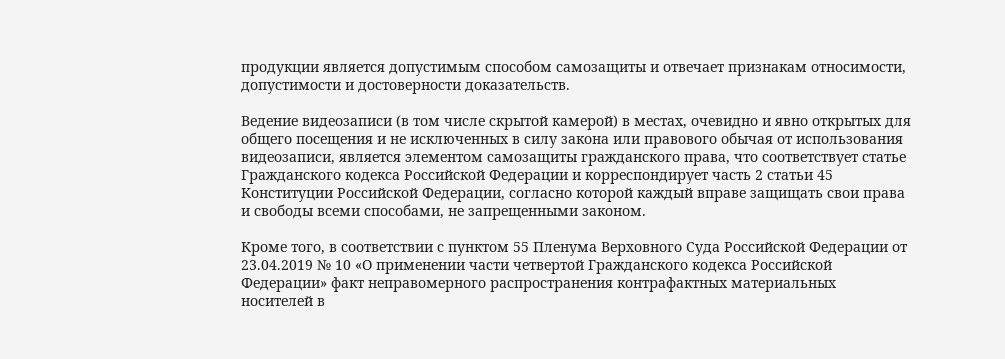продукции является допустимым способом самозащиты и отвечает признакам относимости, допустимости и достоверности доказательств.

Ведение видеозаписи (в том числе скрытой камерой) в местах, очевидно и явно открытых для общего посещения и не исключенных в силу закона или правового обычая от использования видеозаписи, является элементом самозащиты гражданского права, что соответствует статье Гражданского кодекса Российской Федерации и корреспондирует часть 2 статьи 45 Конституции Российской Федерации, согласно которой каждый вправе защищать свои права и свободы всеми способами, не запрещенными законом.

Кроме того, в соответствии с пунктом 55 Пленума Верховного Суда Российской Федерации от 23.04.2019 № 10 «О применении части четвертой Гражданского кодекса Российской Федерации» факт неправомерного распространения контрафактных материальных носителей в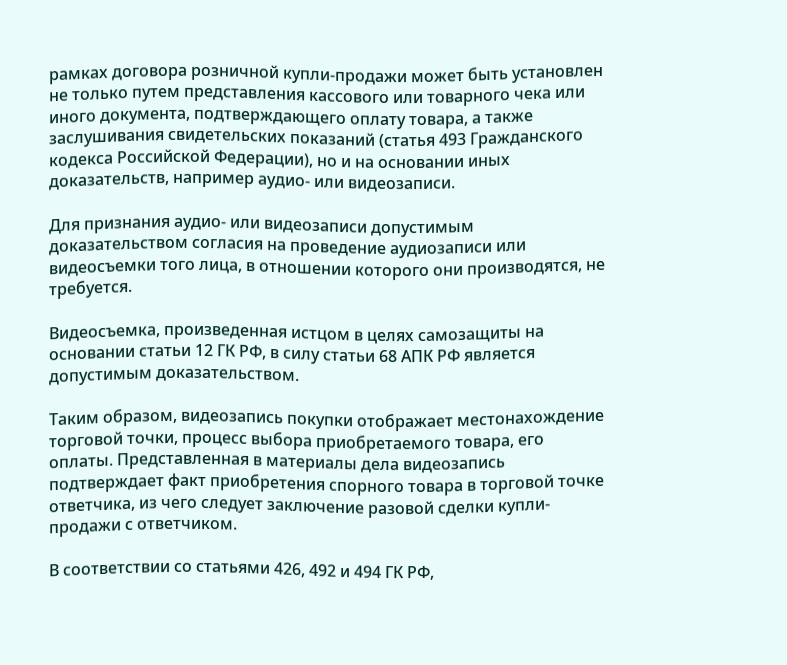рамках договора розничной купли-продажи может быть установлен не только путем представления кассового или товарного чека или иного документа, подтверждающего оплату товара, а также заслушивания свидетельских показаний (статья 493 Гражданского кодекса Российской Федерации), но и на основании иных доказательств, например аудио- или видеозаписи.

Для признания аудио- или видеозаписи допустимым доказательством согласия на проведение аудиозаписи или видеосъемки того лица, в отношении которого они производятся, не требуется.

Видеосъемка, произведенная истцом в целях самозащиты на основании статьи 12 ГК РФ, в силу статьи 68 АПК РФ является допустимым доказательством.

Таким образом, видеозапись покупки отображает местонахождение торговой точки, процесс выбора приобретаемого товара, его оплаты. Представленная в материалы дела видеозапись подтверждает факт приобретения спорного товара в торговой точке ответчика, из чего следует заключение разовой сделки купли-продажи с ответчиком.

В соответствии со статьями 426, 492 и 494 ГК РФ,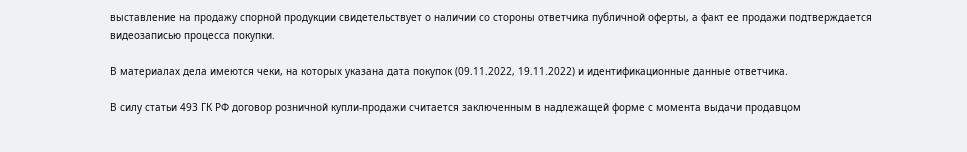выставление на продажу спорной продукции свидетельствует о наличии со стороны ответчика публичной оферты, а факт ее продажи подтверждается видеозаписью процесса покупки.

В материалах дела имеются чеки, на которых указана дата покупок (09.11.2022, 19.11.2022) и идентификационные данные ответчика.

В силу статьи 493 ГК РФ договор розничной купли-продажи считается заключенным в надлежащей форме с момента выдачи продавцом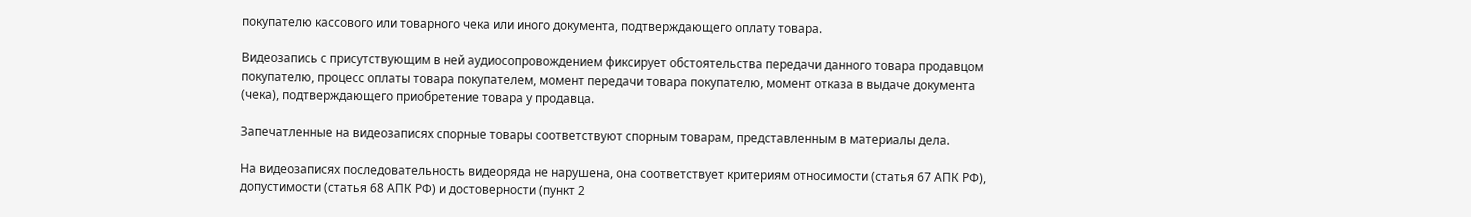покупателю кассового или товарного чека или иного документа, подтверждающего оплату товара.

Видеозапись с присутствующим в ней аудиосопровождением фиксирует обстоятельства передачи данного товара продавцом покупателю, процесс оплаты товара покупателем, момент передачи товара покупателю, момент отказа в выдаче документа (чека), подтверждающего приобретение товара у продавца.

Запечатленные на видеозаписях спорные товары соответствуют спорным товарам, представленным в материалы дела.

На видеозаписях последовательность видеоряда не нарушена, она соответствует критериям относимости (статья 67 АПК РФ), допустимости (статья 68 АПК РФ) и достоверности (пункт 2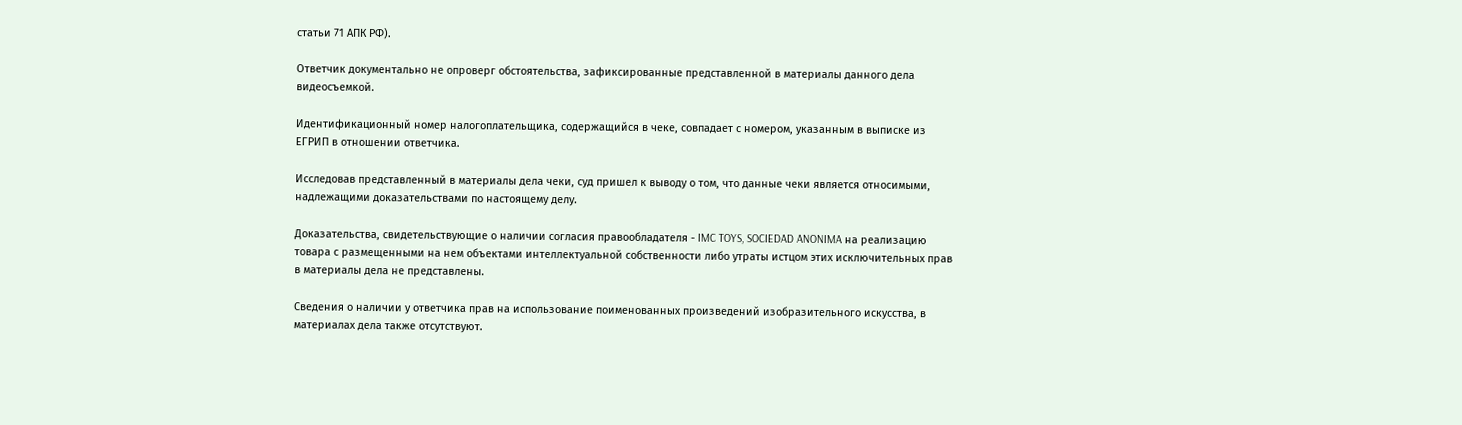статьи 71 АПК РФ).

Ответчик документально не опроверг обстоятельства, зафиксированные представленной в материалы данного дела видеосъемкой.

Идентификационный номер налогоплательщика, содержащийся в чеке, совпадает с номером, указанным в выписке из ЕГРИП в отношении ответчика.

Исследовав представленный в материалы дела чеки, суд пришел к выводу о том, что данные чеки является относимыми, надлежащими доказательствами по настоящему делу.

Доказательства, свидетельствующие о наличии согласия правообладателя - IMC TOYS, SOCIEDAD ANONIMA на реализацию товара с размещенными на нем объектами интеллектуальной собственности либо утраты истцом этих исключительных прав в материалы дела не представлены.

Сведения о наличии у ответчика прав на использование поименованных произведений изобразительного искусства, в материалах дела также отсутствуют.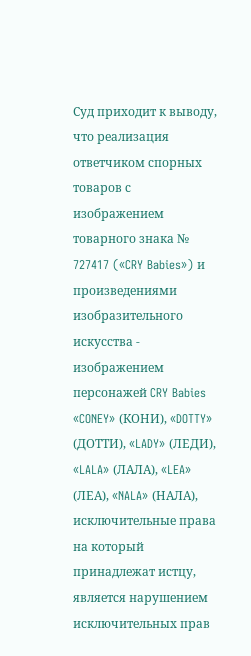Суд приходит к выводу, что реализация ответчиком спорных товаров с изображением товарного знака № 727417 («CRY Babies») и произведениями изобразительного искусства - изображением персонажей CRY Babies «CONEY» (КОНИ), «DOTTY» (ДОТТИ), «LADY» (ЛЕДИ), «LALA» (ЛАЛА), «LEA» (ЛЕА), «NALA» (НАЛА), исключительные права на который принадлежат истцу, является нарушением исключительных прав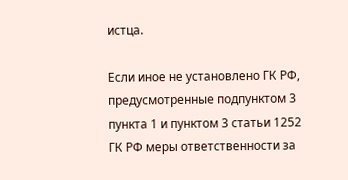истца.

Если иное не установлено ГК РФ, предусмотренные подпунктом 3 пункта 1 и пунктом 3 статьи 1252 ГК РФ меры ответственности за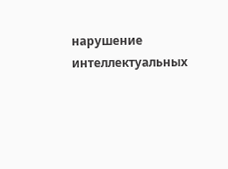нарушение интеллектуальных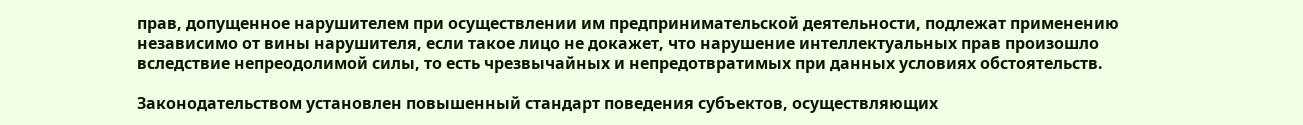прав, допущенное нарушителем при осуществлении им предпринимательской деятельности, подлежат применению независимо от вины нарушителя, если такое лицо не докажет, что нарушение интеллектуальных прав произошло вследствие непреодолимой силы, то есть чрезвычайных и непредотвратимых при данных условиях обстоятельств.

Законодательством установлен повышенный стандарт поведения субъектов, осуществляющих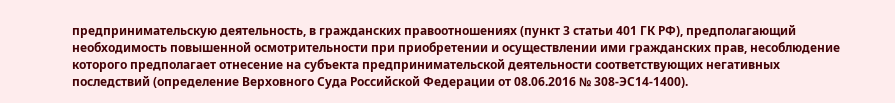предпринимательскую деятельность, в гражданских правоотношениях (пункт 3 статьи 401 ГК РФ), предполагающий необходимость повышенной осмотрительности при приобретении и осуществлении ими гражданских прав, несоблюдение которого предполагает отнесение на субъекта предпринимательской деятельности соответствующих негативных последствий (определение Верховного Суда Российской Федерации от 08.06.2016 № 308-ЭС14-1400).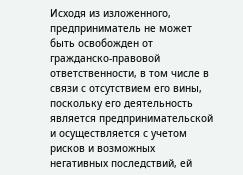Исходя из изложенного, предприниматель не может быть освобожден от гражданско-правовой ответственности, в том числе в связи с отсутствием его вины, поскольку его деятельность является предпринимательской и осуществляется с учетом рисков и возможных негативных последствий, ей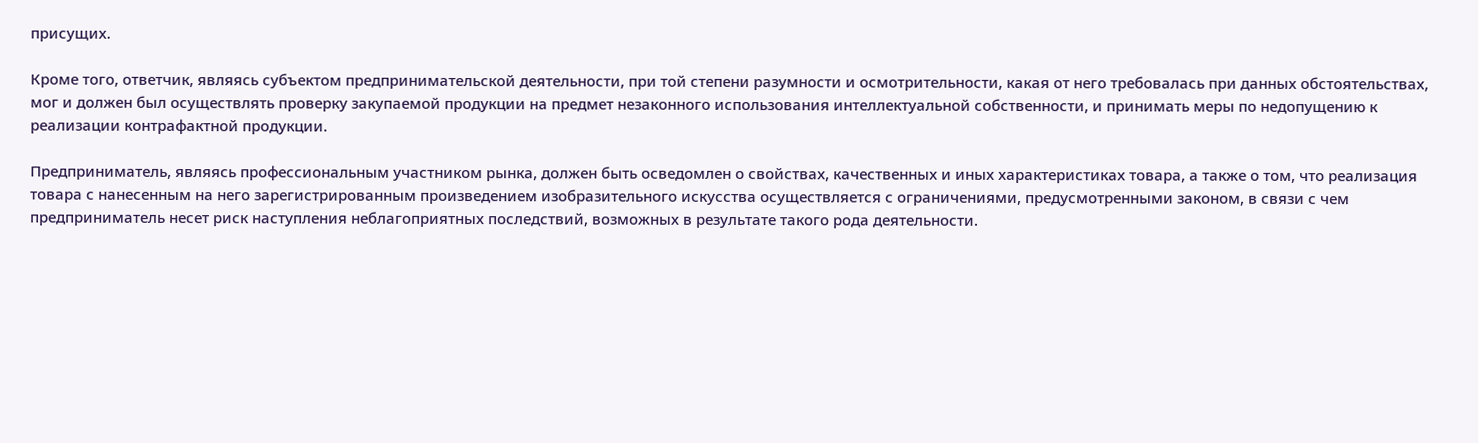присущих.

Кроме того, ответчик, являясь субъектом предпринимательской деятельности, при той степени разумности и осмотрительности, какая от него требовалась при данных обстоятельствах, мог и должен был осуществлять проверку закупаемой продукции на предмет незаконного использования интеллектуальной собственности, и принимать меры по недопущению к реализации контрафактной продукции.

Предприниматель, являясь профессиональным участником рынка, должен быть осведомлен о свойствах, качественных и иных характеристиках товара, а также о том, что реализация товара с нанесенным на него зарегистрированным произведением изобразительного искусства осуществляется с ограничениями, предусмотренными законом, в связи с чем предприниматель несет риск наступления неблагоприятных последствий, возможных в результате такого рода деятельности.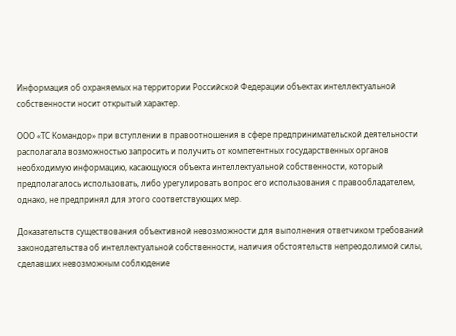Информация об охраняемых на территории Российской Федерации объектах интеллектуальной собственности носит открытый характер.

ООО «ТС Командор» при вступлении в правоотношения в сфере предпринимательской деятельности располагала возможностью запросить и получить от компетентных государственных органов необходимую информацию, касающуюся объекта интеллектуальной собственности, который предполагалось использовать, либо урегулировать вопрос его использования с правообладателем, однако, не предпринял для этого соответствующих мер.

Доказательств существования объективной невозможности для выполнения ответчиком требований законодательства об интеллектуальной собственности, наличия обстоятельств непреодолимой силы, сделавших невозможным соблюдение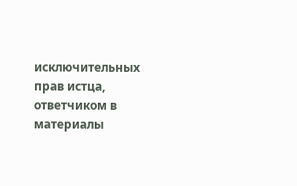исключительных прав истца, ответчиком в материалы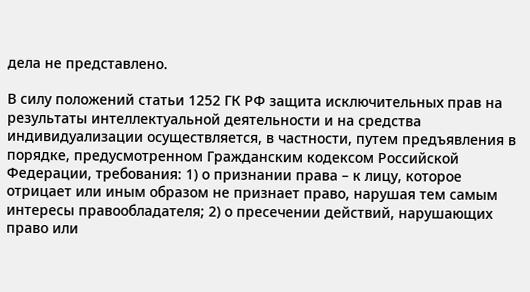дела не представлено.

В силу положений статьи 1252 ГК РФ защита исключительных прав на результаты интеллектуальной деятельности и на средства индивидуализации осуществляется, в частности, путем предъявления в порядке, предусмотренном Гражданским кодексом Российской Федерации, требования: 1) о признании права – к лицу, которое отрицает или иным образом не признает право, нарушая тем самым интересы правообладателя; 2) о пресечении действий, нарушающих право или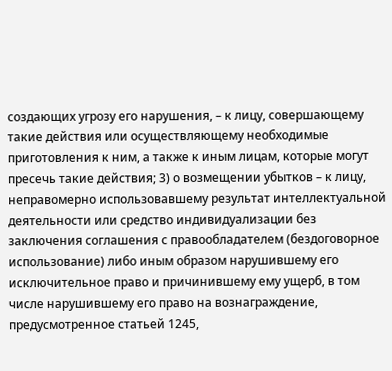создающих угрозу его нарушения, – к лицу, совершающему такие действия или осуществляющему необходимые приготовления к ним, а также к иным лицам, которые могут пресечь такие действия; 3) о возмещении убытков – к лицу, неправомерно использовавшему результат интеллектуальной деятельности или средство индивидуализации без заключения соглашения с правообладателем (бездоговорное использование) либо иным образом нарушившему его исключительное право и причинившему ему ущерб, в том числе нарушившему его право на вознаграждение, предусмотренное статьей 1245,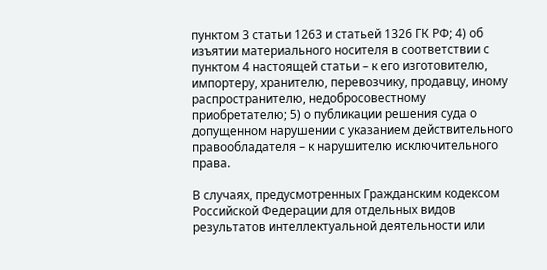пунктом 3 статьи 1263 и статьей 1326 ГК РФ; 4) об изъятии материального носителя в соответствии с пунктом 4 настоящей статьи – к его изготовителю, импортеру, хранителю, перевозчику, продавцу, иному распространителю, недобросовестному приобретателю; 5) о публикации решения суда о допущенном нарушении с указанием действительного правообладателя – к нарушителю исключительного права.

В случаях, предусмотренных Гражданским кодексом Российской Федерации для отдельных видов результатов интеллектуальной деятельности или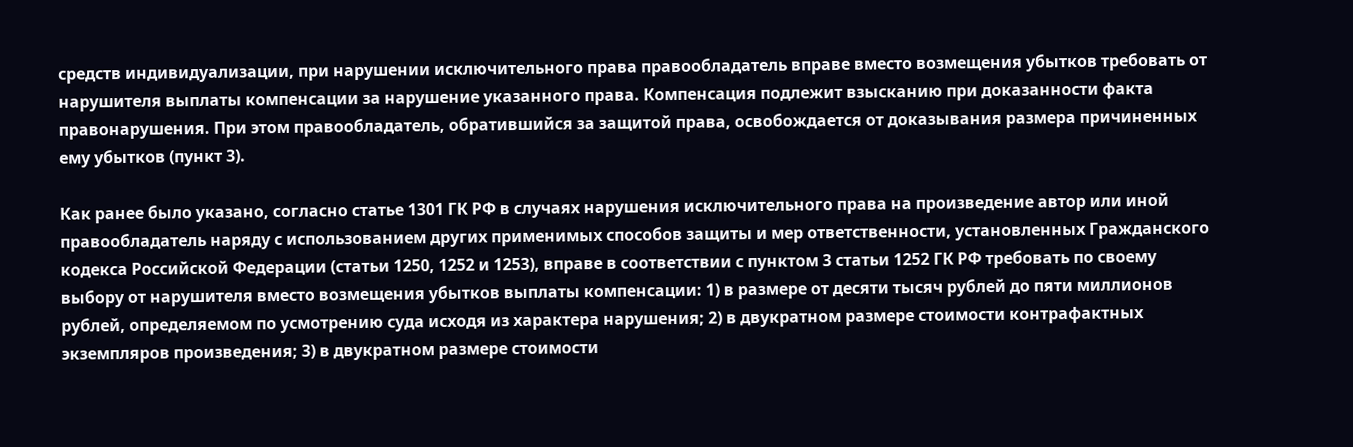средств индивидуализации, при нарушении исключительного права правообладатель вправе вместо возмещения убытков требовать от нарушителя выплаты компенсации за нарушение указанного права. Компенсация подлежит взысканию при доказанности факта правонарушения. При этом правообладатель, обратившийся за защитой права, освобождается от доказывания размера причиненных ему убытков (пункт 3).

Как ранее было указано, согласно статье 1301 ГК РФ в случаях нарушения исключительного права на произведение автор или иной правообладатель наряду с использованием других применимых способов защиты и мер ответственности, установленных Гражданского кодекса Российской Федерации (статьи 1250, 1252 и 1253), вправе в соответствии с пунктом 3 статьи 1252 ГК РФ требовать по своему выбору от нарушителя вместо возмещения убытков выплаты компенсации: 1) в размере от десяти тысяч рублей до пяти миллионов рублей, определяемом по усмотрению суда исходя из характера нарушения; 2) в двукратном размере стоимости контрафактных экземпляров произведения; 3) в двукратном размере стоимости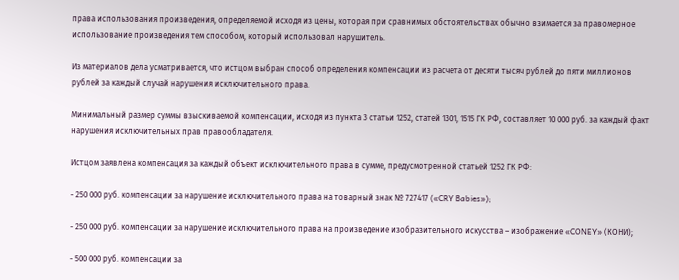права использования произведения, определяемой исходя из цены, которая при сравнимых обстоятельствах обычно взимается за правомерное использование произведения тем способом, который использовал нарушитель.

Из материалов дела усматривается, что истцом выбран способ определения компенсации из расчета от десяти тысяч рублей до пяти миллионов рублей за каждый случай нарушения исключительного права.

Минимальный размер суммы взыскиваемой компенсации, исходя из пункта 3 статьи 1252, статей 1301, 1515 ГК РФ, составляет 10 000 руб. за каждый факт нарушения исключительных прав правообладателя.

Истцом заявлена компенсация за каждый объект исключительного права в сумме, предусмотренной статьей 1252 ГК РФ:

- 250 000 руб. компенсации за нарушение исключительного права на товарный знак № 727417 («CRY Babies»);

- 250 000 руб. компенсации за нарушение исключительного права на произведение изобразительного искусства – изображение «CONEY» (КОНИ);

- 500 000 руб. компенсации за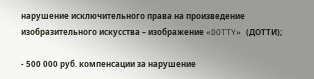нарушение исключительного права на произведение изобразительного искусства – изображение «DOTTY» (ДОТТИ);

- 500 000 руб. компенсации за нарушение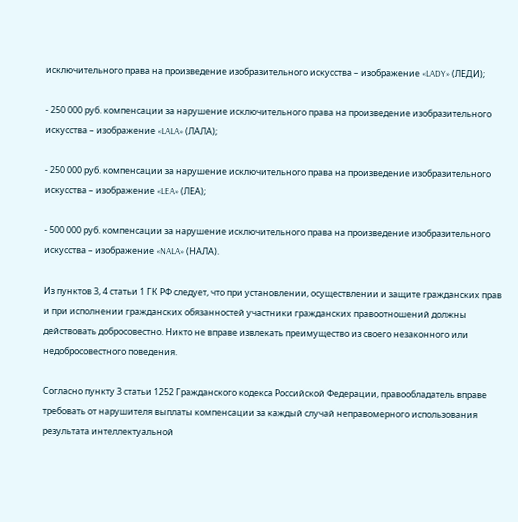исключительного права на произведение изобразительного искусства – изображение «LADY» (ЛЕДИ);

- 250 000 руб. компенсации за нарушение исключительного права на произведение изобразительного искусства – изображение «LALA» (ЛАЛА);

- 250 000 руб. компенсации за нарушение исключительного права на произведение изобразительного искусства – изображение «LEA» (ЛЕА);

- 500 000 руб. компенсации за нарушение исключительного права на произведение изобразительного искусства – изображение «NALA» (НАЛА).

Из пунктов 3, 4 статьи 1 ГК РФ следует, что при установлении, осуществлении и защите гражданских прав и при исполнении гражданских обязанностей участники гражданских правоотношений должны действовать добросовестно. Никто не вправе извлекать преимущество из своего незаконного или недобросовестного поведения.

Согласно пункту 3 статьи 1252 Гражданского кодекса Российской Федерации, правообладатель вправе требовать от нарушителя выплаты компенсации за каждый случай неправомерного использования результата интеллектуальной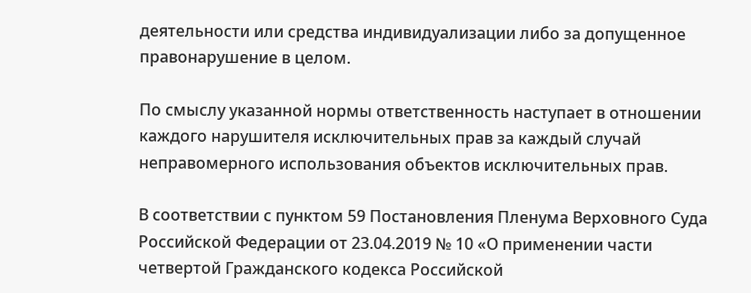деятельности или средства индивидуализации либо за допущенное правонарушение в целом.

По смыслу указанной нормы ответственность наступает в отношении каждого нарушителя исключительных прав за каждый случай неправомерного использования объектов исключительных прав.

В соответствии с пунктом 59 Постановления Пленума Верховного Суда Российской Федерации от 23.04.2019 № 10 «О применении части четвертой Гражданского кодекса Российской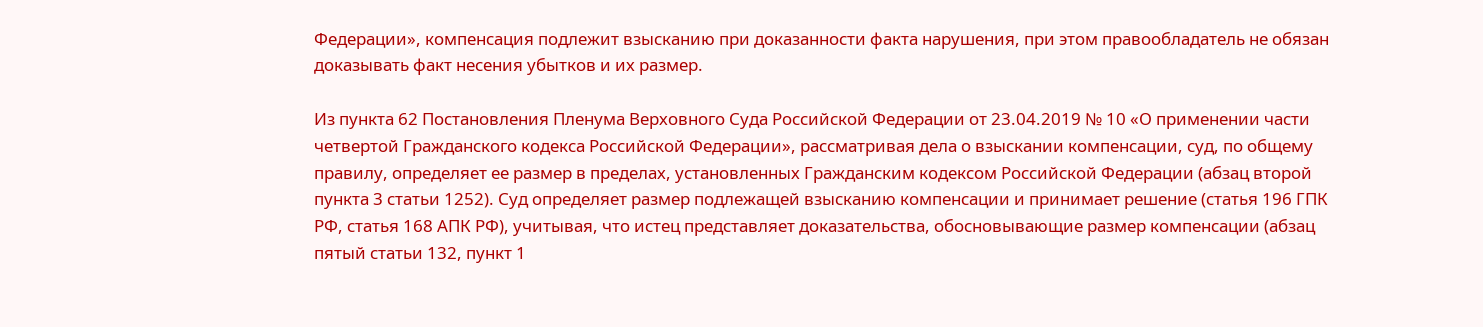Федерации», компенсация подлежит взысканию при доказанности факта нарушения, при этом правообладатель не обязан доказывать факт несения убытков и их размер.

Из пункта 62 Постановления Пленума Верховного Суда Российской Федерации от 23.04.2019 № 10 «О применении части четвертой Гражданского кодекса Российской Федерации», рассматривая дела о взыскании компенсации, суд, по общему правилу, определяет ее размер в пределах, установленных Гражданским кодексом Российской Федерации (абзац второй пункта 3 статьи 1252). Суд определяет размер подлежащей взысканию компенсации и принимает решение (статья 196 ГПК РФ, статья 168 АПК РФ), учитывая, что истец представляет доказательства, обосновывающие размер компенсации (абзац пятый статьи 132, пункт 1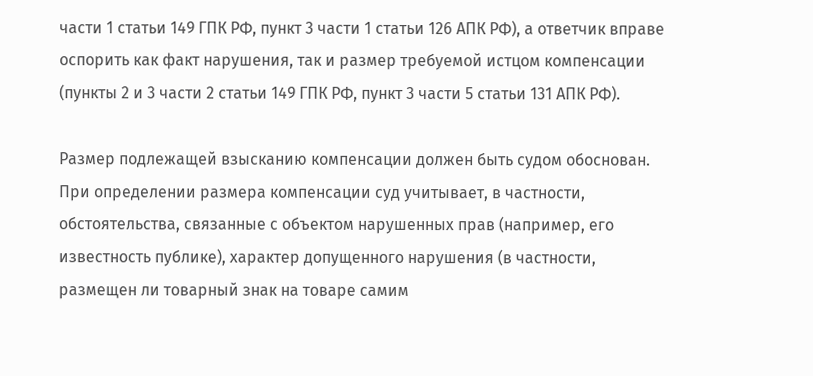части 1 статьи 149 ГПК РФ, пункт 3 части 1 статьи 126 АПК РФ), а ответчик вправе оспорить как факт нарушения, так и размер требуемой истцом компенсации (пункты 2 и 3 части 2 статьи 149 ГПК РФ, пункт 3 части 5 статьи 131 АПК РФ).

Размер подлежащей взысканию компенсации должен быть судом обоснован. При определении размера компенсации суд учитывает, в частности, обстоятельства, связанные с объектом нарушенных прав (например, его известность публике), характер допущенного нарушения (в частности, размещен ли товарный знак на товаре самим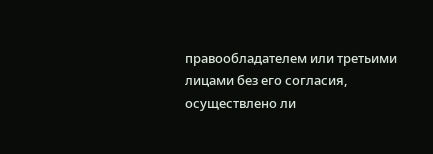правообладателем или третьими лицами без его согласия, осуществлено ли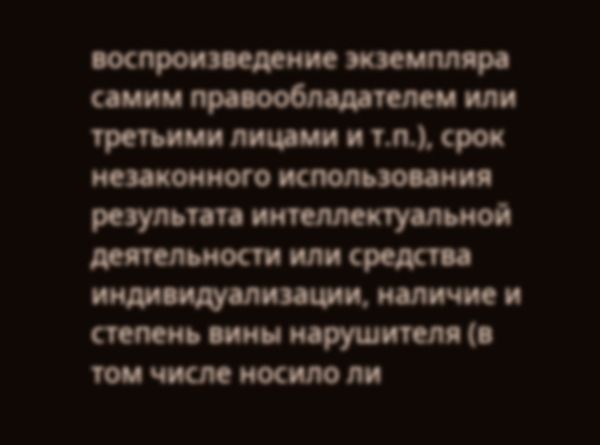воспроизведение экземпляра самим правообладателем или третьими лицами и т.п.), срок незаконного использования результата интеллектуальной деятельности или средства индивидуализации, наличие и степень вины нарушителя (в том числе носило ли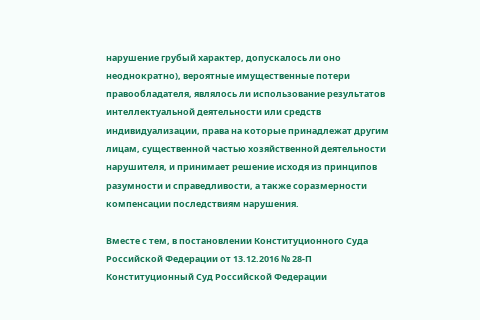нарушение грубый характер, допускалось ли оно неоднократно), вероятные имущественные потери правообладателя, являлось ли использование результатов интеллектуальной деятельности или средств индивидуализации, права на которые принадлежат другим лицам, существенной частью хозяйственной деятельности нарушителя, и принимает решение исходя из принципов разумности и справедливости, а также соразмерности компенсации последствиям нарушения.

Вместе с тем, в постановлении Конституционного Суда Российской Федерации от 13.12.2016 № 28-П Конституционный Суд Российской Федерации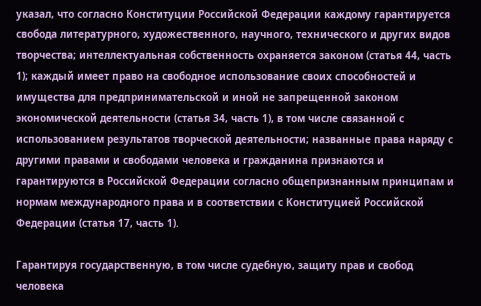указал, что согласно Конституции Российской Федерации каждому гарантируется свобода литературного, художественного, научного, технического и других видов творчества; интеллектуальная собственность охраняется законом (статья 44, часть 1); каждый имеет право на свободное использование своих способностей и имущества для предпринимательской и иной не запрещенной законом экономической деятельности (статья 34, часть 1), в том числе связанной с использованием результатов творческой деятельности; названные права наряду с другими правами и свободами человека и гражданина признаются и гарантируются в Российской Федерации согласно общепризнанным принципам и нормам международного права и в соответствии с Конституцией Российской Федерации (статья 17, часть 1).

Гарантируя государственную, в том числе судебную, защиту прав и свобод человека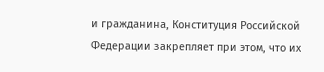и гражданина, Конституция Российской Федерации закрепляет при этом, что их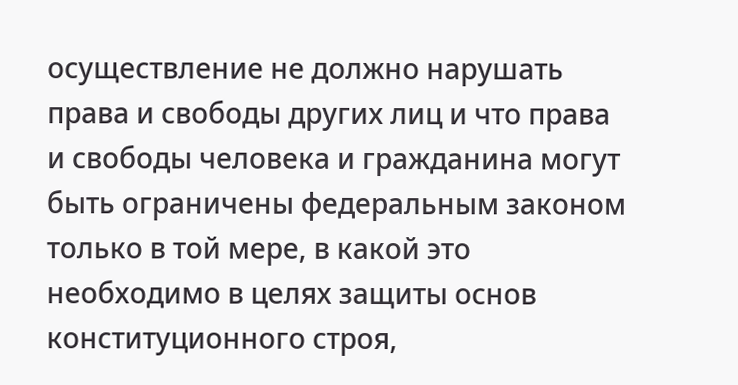осуществление не должно нарушать права и свободы других лиц и что права и свободы человека и гражданина могут быть ограничены федеральным законом только в той мере, в какой это необходимо в целях защиты основ конституционного строя,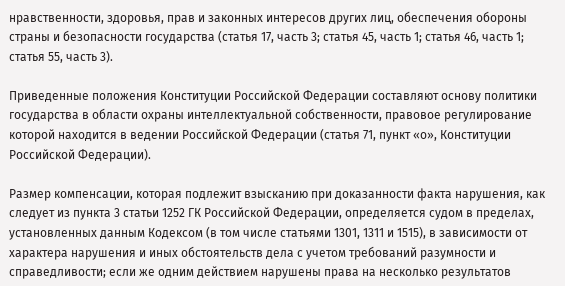нравственности, здоровья, прав и законных интересов других лиц, обеспечения обороны страны и безопасности государства (статья 17, часть 3; статья 45, часть 1; статья 46, часть 1; статья 55, часть 3).

Приведенные положения Конституции Российской Федерации составляют основу политики государства в области охраны интеллектуальной собственности, правовое регулирование которой находится в ведении Российской Федерации (статья 71, пункт «о», Конституции Российской Федерации).

Размер компенсации, которая подлежит взысканию при доказанности факта нарушения, как следует из пункта 3 статьи 1252 ГК Российской Федерации, определяется судом в пределах, установленных данным Кодексом (в том числе статьями 1301, 1311 и 1515), в зависимости от характера нарушения и иных обстоятельств дела с учетом требований разумности и справедливости; если же одним действием нарушены права на несколько результатов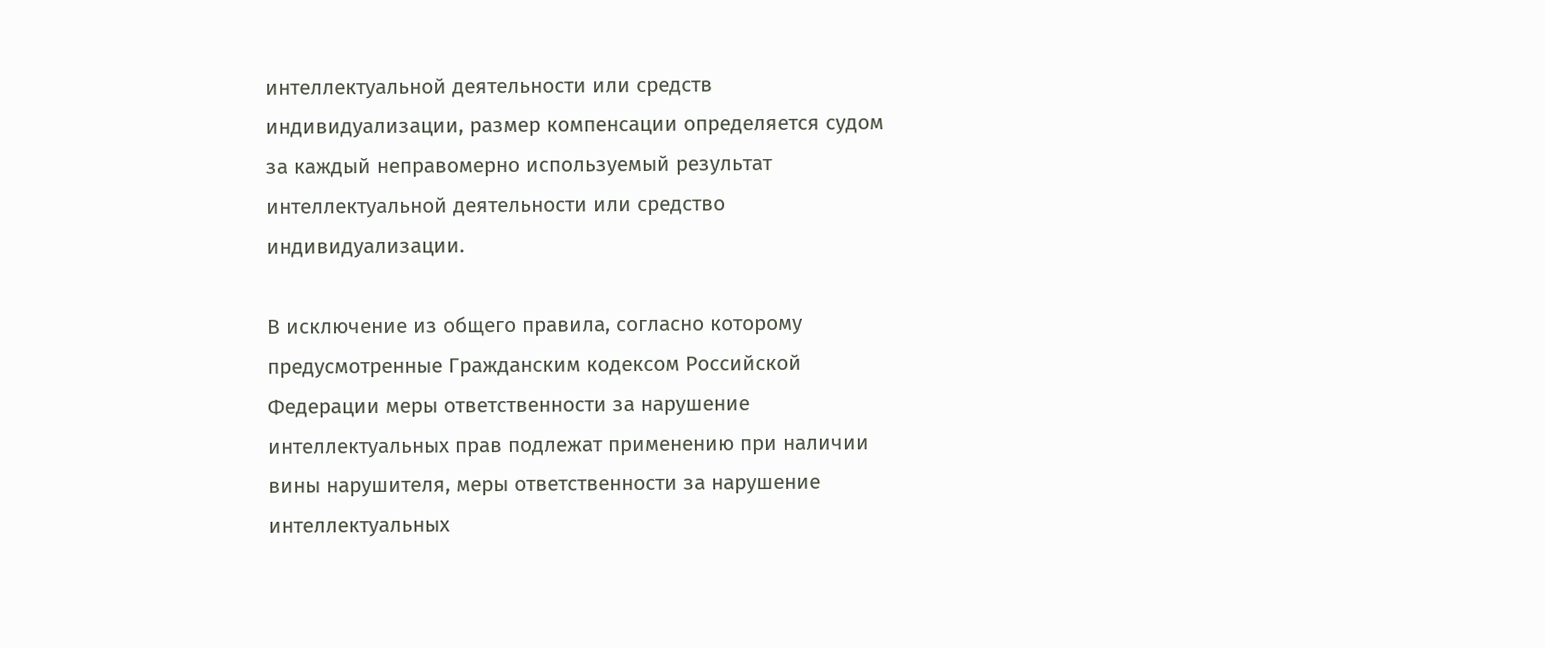интеллектуальной деятельности или средств индивидуализации, размер компенсации определяется судом за каждый неправомерно используемый результат интеллектуальной деятельности или средство индивидуализации.

В исключение из общего правила, согласно которому предусмотренные Гражданским кодексом Российской Федерации меры ответственности за нарушение интеллектуальных прав подлежат применению при наличии вины нарушителя, меры ответственности за нарушение интеллектуальных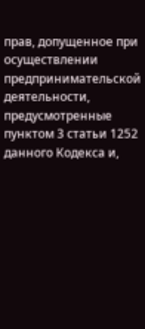прав, допущенное при осуществлении предпринимательской деятельности, предусмотренные пунктом 3 статьи 1252 данного Кодекса и,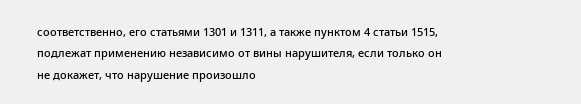соответственно, его статьями 1301 и 1311, а также пунктом 4 статьи 1515, подлежат применению независимо от вины нарушителя, если только он не докажет, что нарушение произошло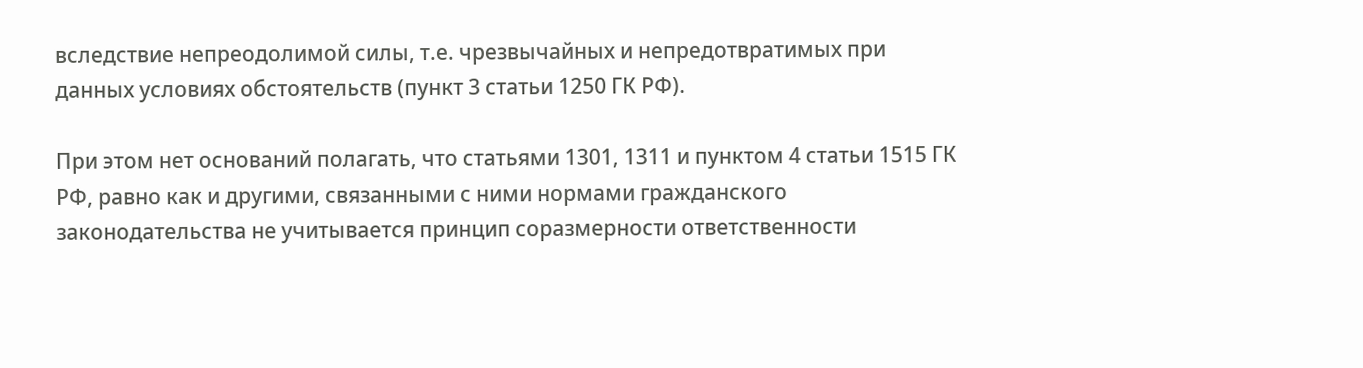вследствие непреодолимой силы, т.е. чрезвычайных и непредотвратимых при данных условиях обстоятельств (пункт 3 статьи 1250 ГК РФ).

При этом нет оснований полагать, что статьями 1301, 1311 и пунктом 4 статьи 1515 ГК РФ, равно как и другими, связанными с ними нормами гражданского законодательства не учитывается принцип соразмерности ответственности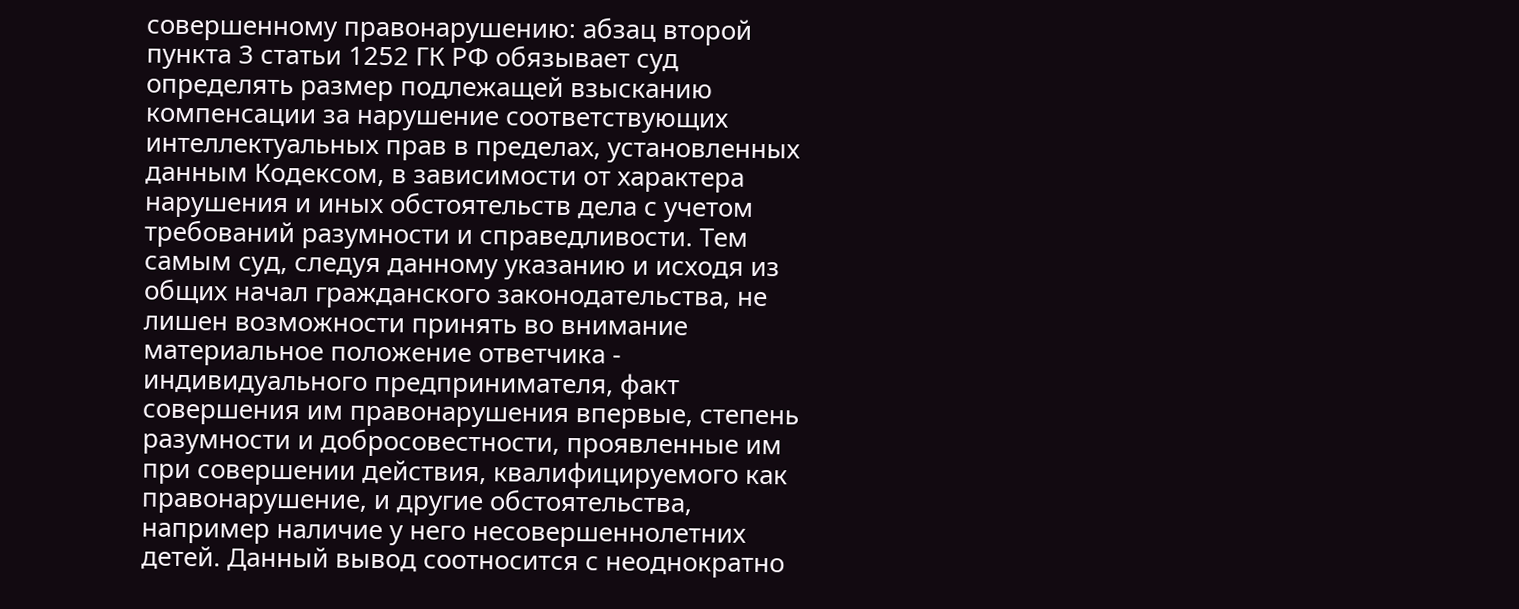совершенному правонарушению: абзац второй пункта 3 статьи 1252 ГК РФ обязывает суд определять размер подлежащей взысканию компенсации за нарушение соответствующих интеллектуальных прав в пределах, установленных данным Кодексом, в зависимости от характера нарушения и иных обстоятельств дела с учетом требований разумности и справедливости. Тем самым суд, следуя данному указанию и исходя из общих начал гражданского законодательства, не лишен возможности принять во внимание материальное положение ответчика - индивидуального предпринимателя, факт совершения им правонарушения впервые, степень разумности и добросовестности, проявленные им при совершении действия, квалифицируемого как правонарушение, и другие обстоятельства, например наличие у него несовершеннолетних детей. Данный вывод соотносится с неоднократно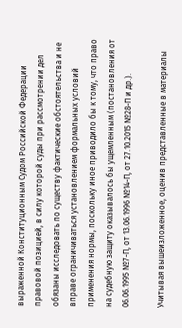выраженной Конституционным Судом Российской Федерации правовой позицией, в силу которой суды при рассмотрении дел обязаны исследовать по существу фактические обстоятельства и не вправе ограничиваться установлением формальных условий применения нормы, поскольку иное приводило бы к тому, что право на судебную защиту оказывалось бы ущемленным (постановления от 06.06.1995 №7-П, от 13.06.1996 №14-П, от 27.10.2015 №28-П и др.).

Учитывая вышеизложенное, оценив представленные в материалы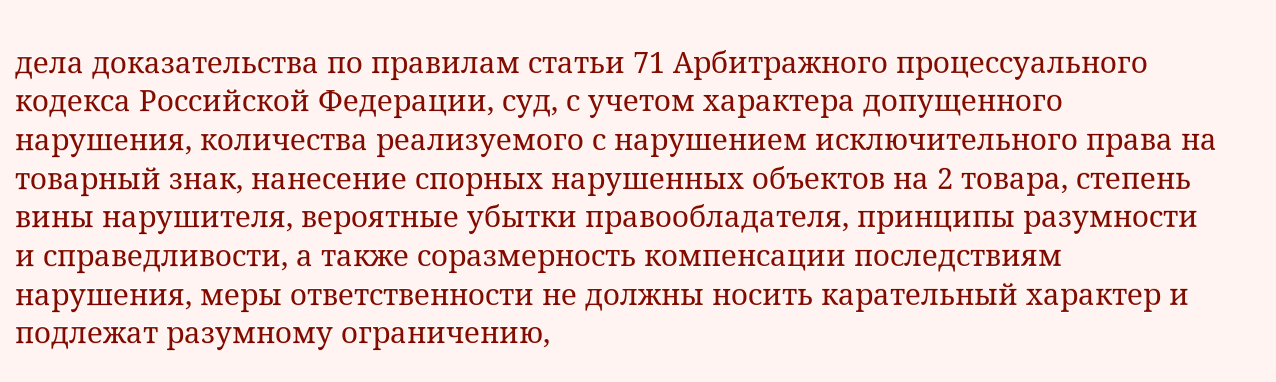дела доказательства по правилам статьи 71 Арбитражного процессуального кодекса Российской Федерации, суд, с учетом характера допущенного нарушения, количества реализуемого с нарушением исключительного права на товарный знак, нанесение спорных нарушенных объектов на 2 товара, степень вины нарушителя, вероятные убытки правообладателя, принципы разумности и справедливости, а также соразмерность компенсации последствиям нарушения, меры ответственности не должны носить карательный характер и подлежат разумному ограничению,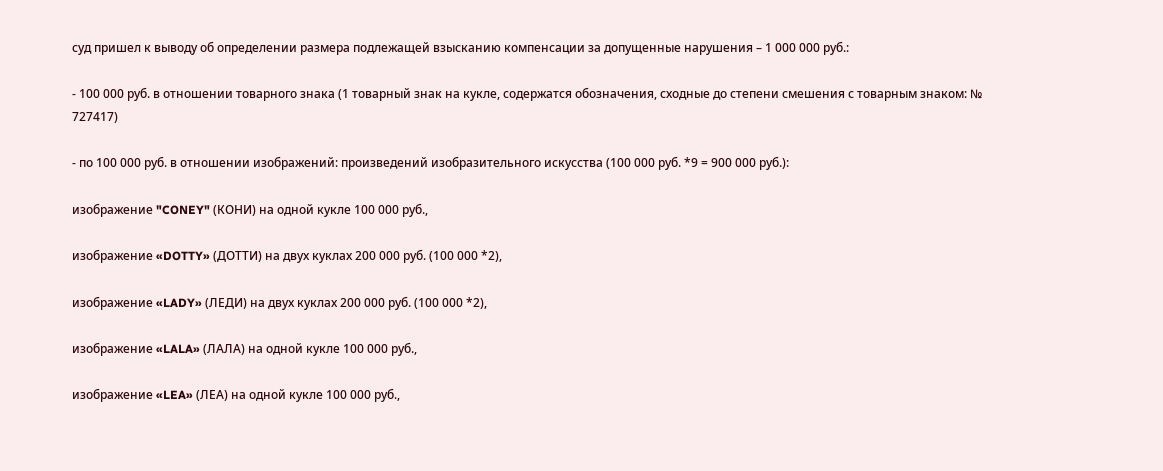суд пришел к выводу об определении размера подлежащей взысканию компенсации за допущенные нарушения – 1 000 000 руб.:

- 100 000 руб. в отношении товарного знака (1 товарный знак на кукле, содержатся обозначения, сходные до степени смешения с товарным знаком: № 727417)

- по 100 000 руб. в отношении изображений: произведений изобразительного искусства (100 000 руб. *9 = 900 000 руб.):

изображение "CONEY" (КОНИ) на одной кукле 100 000 руб.,

изображение «DOTTY» (ДОТТИ) на двух куклах 200 000 руб. (100 000 *2),

изображение «LADY» (ЛЕДИ) на двух куклах 200 000 руб. (100 000 *2),

изображение «LALA» (ЛАЛА) на одной кукле 100 000 руб.,

изображение «LEA» (ЛЕА) на одной кукле 100 000 руб.,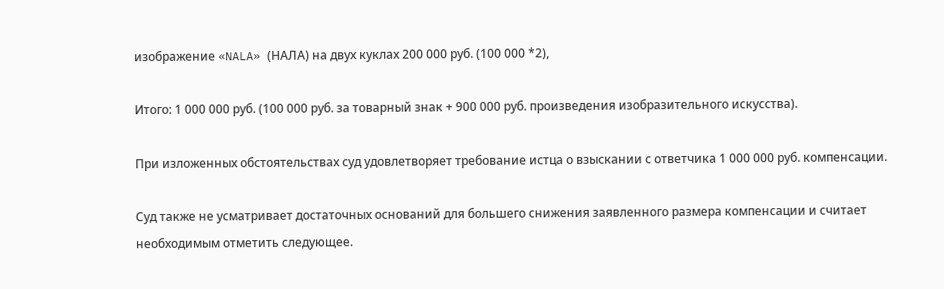изображение «NALA» (НАЛА) на двух куклах 200 000 руб. (100 000 *2),

Итого: 1 000 000 руб. (100 000 руб. за товарный знак + 900 000 руб. произведения изобразительного искусства).

При изложенных обстоятельствах суд удовлетворяет требование истца о взыскании с ответчика 1 000 000 руб. компенсации.

Суд также не усматривает достаточных оснований для большего снижения заявленного размера компенсации и считает необходимым отметить следующее.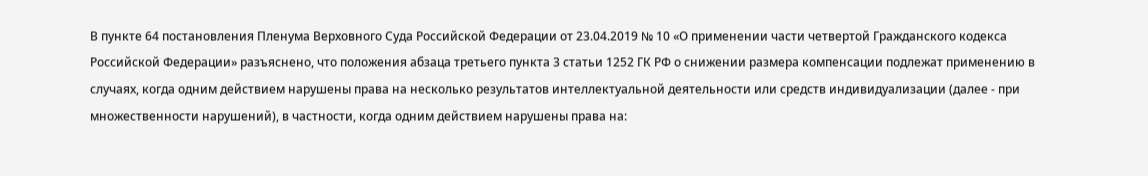В пункте 64 постановления Пленума Верховного Суда Российской Федерации от 23.04.2019 № 10 «О применении части четвертой Гражданского кодекса Российской Федерации» разъяснено, что положения абзаца третьего пункта 3 статьи 1252 ГК РФ о снижении размера компенсации подлежат применению в случаях, когда одним действием нарушены права на несколько результатов интеллектуальной деятельности или средств индивидуализации (далее - при множественности нарушений), в частности, когда одним действием нарушены права на: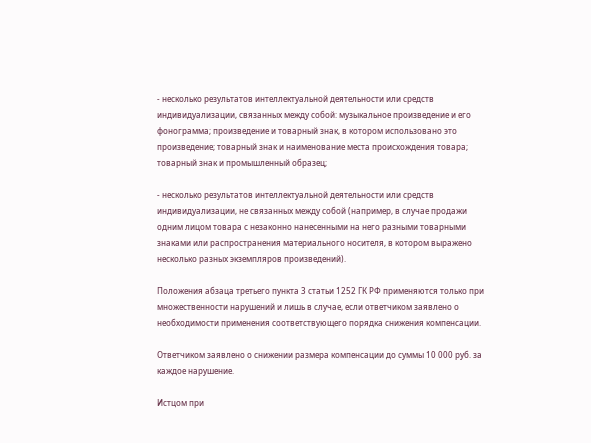- несколько результатов интеллектуальной деятельности или средств индивидуализации, связанных между собой: музыкальное произведение и его фонограмма; произведение и товарный знак, в котором использовано это произведение; товарный знак и наименование места происхождения товара; товарный знак и промышленный образец;

- несколько результатов интеллектуальной деятельности или средств индивидуализации, не связанных между собой (например, в случае продажи одним лицом товара с незаконно нанесенными на него разными товарными знаками или распространения материального носителя, в котором выражено несколько разных экземпляров произведений).

Положения абзаца третьего пункта 3 статьи 1252 ГК РФ применяются только при множественности нарушений и лишь в случае, если ответчиком заявлено о необходимости применения соответствующего порядка снижения компенсации.

Ответчиком заявлено о снижении размера компенсации до суммы 10 000 руб. за каждое нарушение.

Истцом при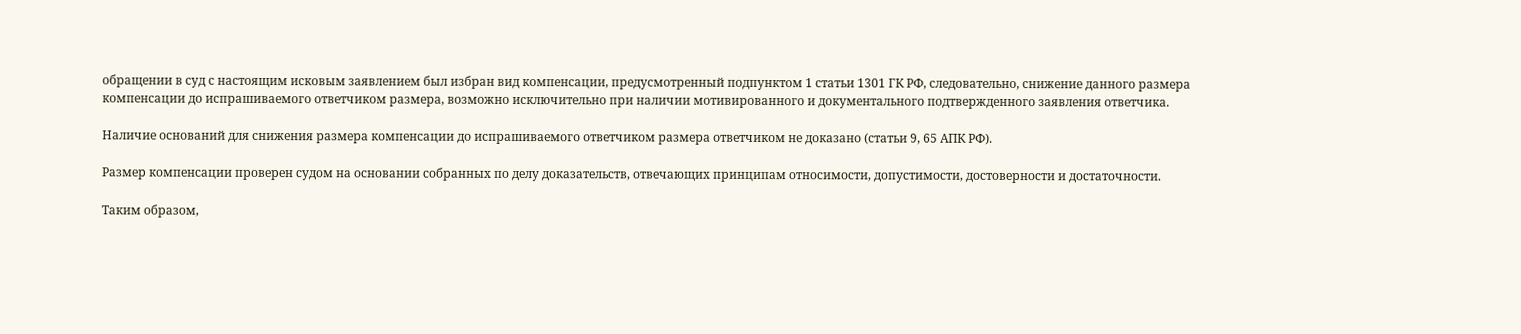обращении в суд с настоящим исковым заявлением был избран вид компенсации, предусмотренный подпунктом 1 статьи 1301 ГК РФ, следовательно, снижение данного размера компенсации до испрашиваемого ответчиком размера, возможно исключительно при наличии мотивированного и документального подтвержденного заявления ответчика.

Наличие оснований для снижения размера компенсации до испрашиваемого ответчиком размера ответчиком не доказано (статьи 9, 65 АПК РФ).

Размер компенсации проверен судом на основании собранных по делу доказательств, отвечающих принципам относимости, допустимости, достоверности и достаточности.

Таким образом,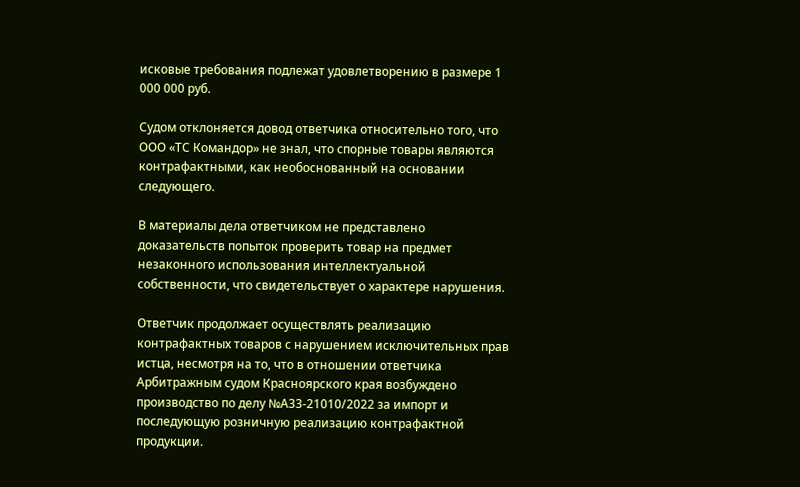исковые требования подлежат удовлетворению в размере 1 000 000 руб.

Судом отклоняется довод ответчика относительно того, что ООО «ТС Командор» не знал, что спорные товары являются контрафактными, как необоснованный на основании следующего.

В материалы дела ответчиком не представлено доказательств попыток проверить товар на предмет незаконного использования интеллектуальной собственности, что свидетельствует о характере нарушения.

Ответчик продолжает осуществлять реализацию контрафактных товаров с нарушением исключительных прав истца, несмотря на то, что в отношении ответчика Арбитражным судом Красноярского края возбуждено производство по делу №А33-21010/2022 за импорт и последующую розничную реализацию контрафактной продукции.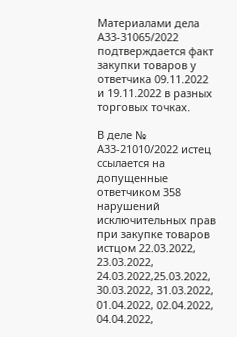Материалами дела А33-31065/2022 подтверждается факт закупки товаров у ответчика 09.11.2022 и 19.11.2022 в разных торговых точках.

В деле № А33-21010/2022 истец ссылается на допущенные ответчиком 358 нарушений исключительных прав при закупке товаров истцом 22.03.2022, 23.03.2022, 24.03.2022,25.03.2022, 30.03.2022, 31.03.2022, 01.04.2022, 02.04.2022, 04.04.2022,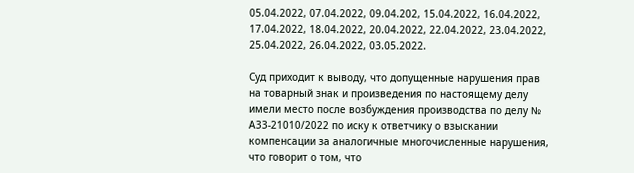05.04.2022, 07.04.2022, 09.04.202, 15.04.2022, 16.04.2022, 17.04.2022, 18.04.2022, 20.04.2022, 22.04.2022, 23.04.2022, 25.04.2022, 26.04.2022, 03.05.2022.

Суд приходит к выводу, что допущенные нарушения прав на товарный знак и произведения по настоящему делу имели место после возбуждения производства по делу № А33-21010/2022 по иску к ответчику о взыскании компенсации за аналогичные многочисленные нарушения, что говорит о том, что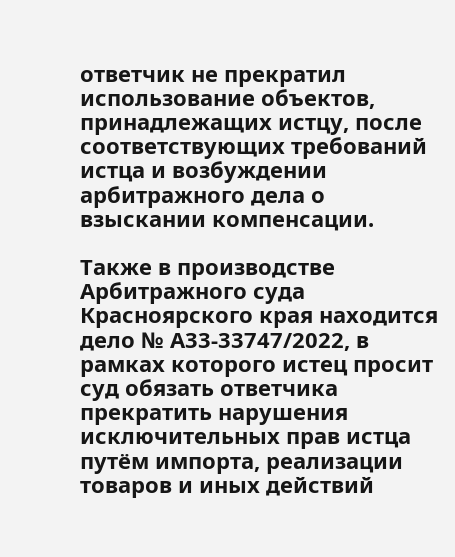ответчик не прекратил использование объектов, принадлежащих истцу, после соответствующих требований истца и возбуждении арбитражного дела о взыскании компенсации.

Также в производстве Арбитражного суда Красноярского края находится дело № А33-33747/2022, в рамках которого истец просит суд обязать ответчика прекратить нарушения исключительных прав истца путём импорта, реализации товаров и иных действий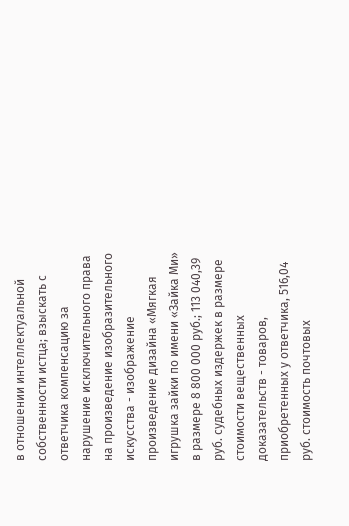в отношении интеллектуальной собственности истца; взыскать с ответчика компенсацию за нарушение исключительного права на произведение изобразительного искусства - изображение произведение дизайна «Мягкая игрушка зайки по имени «Зайка Ми» в размере 8 800 000 руб.; 113 040,39 руб. судебных издержек в размере стоимости вещественных доказательств - товаров, приобретенных у ответчика, 516,04 руб. стоимость почтовых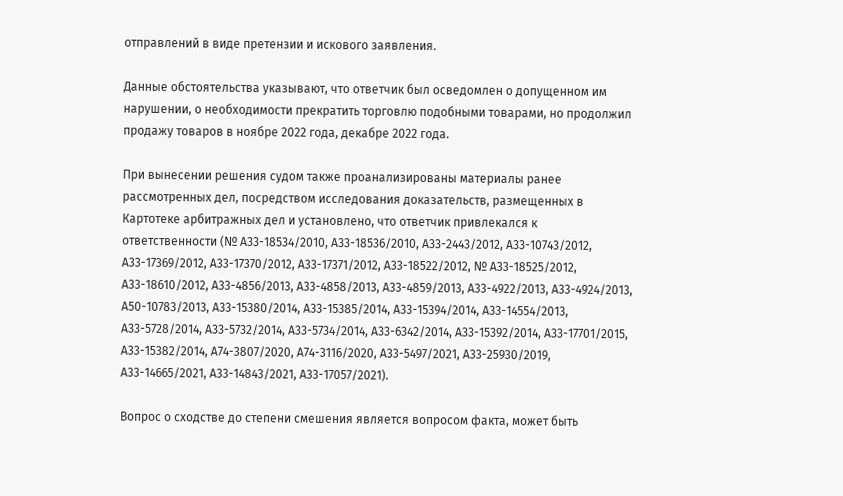отправлений в виде претензии и искового заявления.

Данные обстоятельства указывают, что ответчик был осведомлен о допущенном им нарушении, о необходимости прекратить торговлю подобными товарами, но продолжил продажу товаров в ноябре 2022 года, декабре 2022 года.

При вынесении решения судом также проанализированы материалы ранее рассмотренных дел, посредством исследования доказательств, размещенных в Картотеке арбитражных дел и установлено, что ответчик привлекался к ответственности (№ А33-18534/2010, А33-18536/2010, А33-2443/2012, А33-10743/2012, А33-17369/2012, А33-17370/2012, А33-17371/2012, А33-18522/2012, № А33-18525/2012, А33-18610/2012, А33-4856/2013, А33-4858/2013, А33-4859/2013, А33-4922/2013, А33-4924/2013, А50-10783/2013, А33-15380/2014, А33-15385/2014, А33-15394/2014, А33-14554/2013, А33-5728/2014, А33-5732/2014, А33-5734/2014, А33-6342/2014, А33-15392/2014, А33-17701/2015, А33-15382/2014, А74-3807/2020, А74-3116/2020, А33-5497/2021, А33-25930/2019, А33-14665/2021, А33-14843/2021, А33-17057/2021).

Вопрос о сходстве до степени смешения является вопросом факта, может быть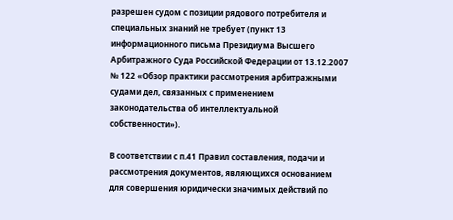разрешен судом с позиции рядового потребителя и специальных знаний не требует (пункт 13 информационного письма Президиума Высшего Арбитражного Суда Российской Федерации от 13.12.2007 № 122 «Обзор практики рассмотрения арбитражными судами дел, связанных с применением законодательства об интеллектуальной собственности»).

В соответствии с п.41 Правил составления, подачи и рассмотрения документов, являющихся основанием для совершения юридически значимых действий по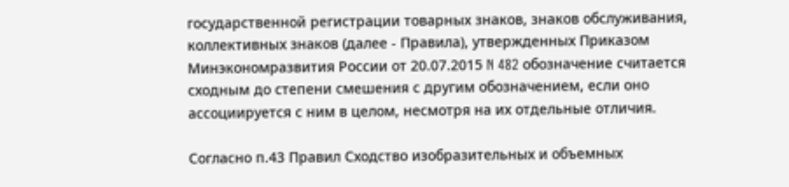государственной регистрации товарных знаков, знаков обслуживания, коллективных знаков (далее - Правила), утвержденных Приказом Минэкономразвития России от 20.07.2015 N 482 обозначение считается сходным до степени смешения с другим обозначением, если оно ассоциируется с ним в целом, несмотря на их отдельные отличия.

Согласно п.43 Правил Сходство изобразительных и объемных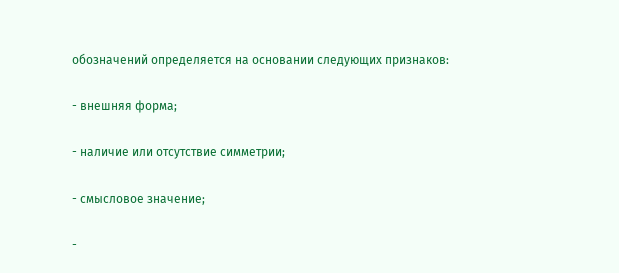обозначений определяется на основании следующих признаков:

- внешняя форма;

- наличие или отсутствие симметрии;

- смысловое значение;

-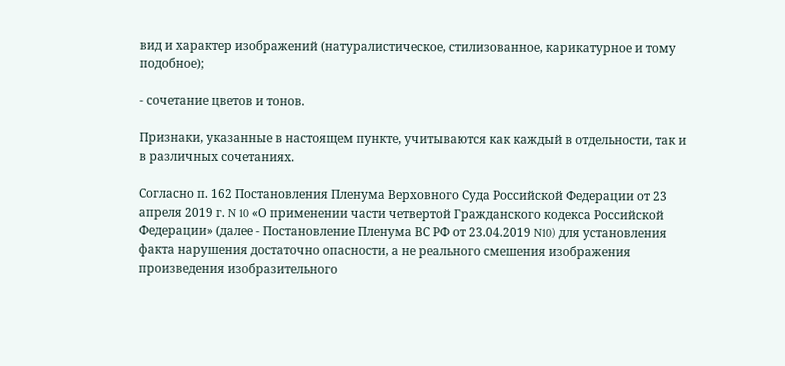вид и характер изображений (натуралистическое, стилизованное, карикатурное и тому подобное);

- сочетание цветов и тонов.

Признаки, указанные в настоящем пункте, учитываются как каждый в отдельности, так и в различных сочетаниях.

Согласно п. 162 Постановления Пленума Верховного Суда Российской Федерации от 23 апреля 2019 г. N 10 «О применении части четвертой Гражданского кодекса Российской Федерации» (далее - Постановление Пленума ВС РФ от 23.04.2019 N10) для установления факта нарушения достаточно опасности, а не реального смешения изображения произведения изобразительного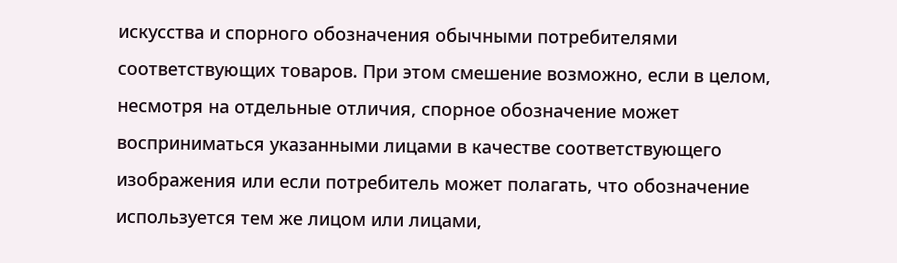искусства и спорного обозначения обычными потребителями соответствующих товаров. При этом смешение возможно, если в целом, несмотря на отдельные отличия, спорное обозначение может восприниматься указанными лицами в качестве соответствующего изображения или если потребитель может полагать, что обозначение используется тем же лицом или лицами,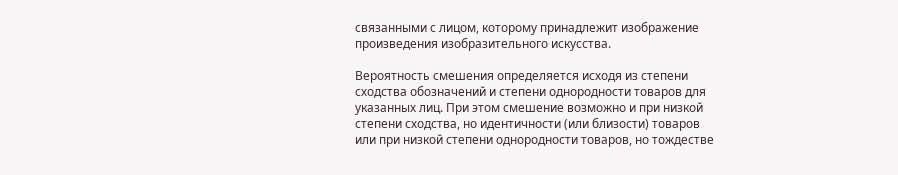связанными с лицом, которому принадлежит изображение произведения изобразительного искусства.

Вероятность смешения определяется исходя из степени сходства обозначений и степени однородности товаров для указанных лиц. При этом смешение возможно и при низкой степени сходства, но идентичности (или близости) товаров или при низкой степени однородности товаров, но тождестве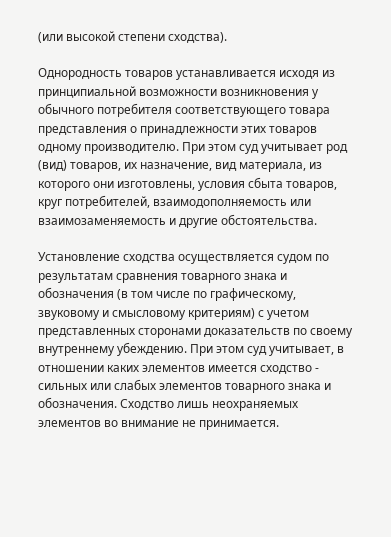(или высокой степени сходства).

Однородность товаров устанавливается исходя из принципиальной возможности возникновения у обычного потребителя соответствующего товара представления о принадлежности этих товаров одному производителю. При этом суд учитывает род (вид) товаров, их назначение, вид материала, из которого они изготовлены, условия сбыта товаров, круг потребителей, взаимодополняемость или взаимозаменяемость и другие обстоятельства.

Установление сходства осуществляется судом по результатам сравнения товарного знака и обозначения (в том числе по графическому, звуковому и смысловому критериям) с учетом представленных сторонами доказательств по своему внутреннему убеждению. При этом суд учитывает, в отношении каких элементов имеется сходство - сильных или слабых элементов товарного знака и обозначения. Сходство лишь неохраняемых элементов во внимание не принимается.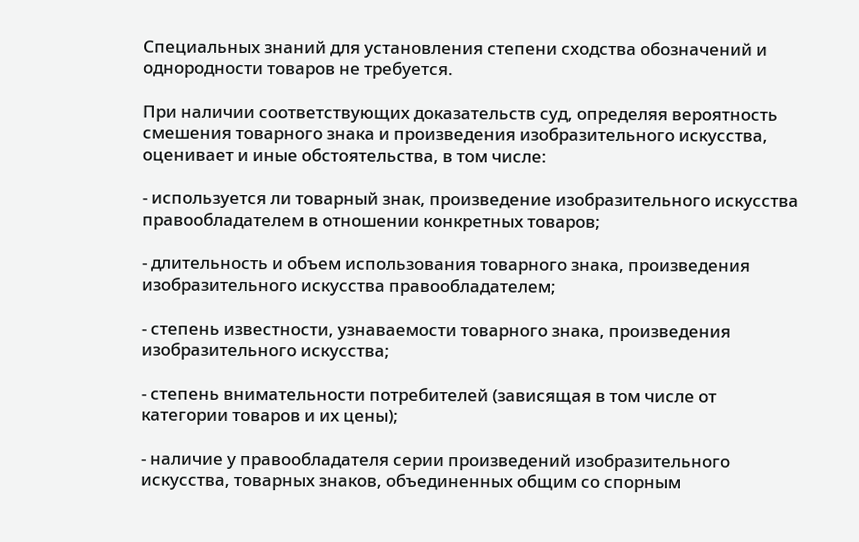Специальных знаний для установления степени сходства обозначений и однородности товаров не требуется.

При наличии соответствующих доказательств суд, определяя вероятность смешения товарного знака и произведения изобразительного искусства, оценивает и иные обстоятельства, в том числе:

- используется ли товарный знак, произведение изобразительного искусства правообладателем в отношении конкретных товаров;

- длительность и объем использования товарного знака, произведения изобразительного искусства правообладателем;

- степень известности, узнаваемости товарного знака, произведения изобразительного искусства;

- степень внимательности потребителей (зависящая в том числе от категории товаров и их цены);

- наличие у правообладателя серии произведений изобразительного искусства, товарных знаков, объединенных общим со спорным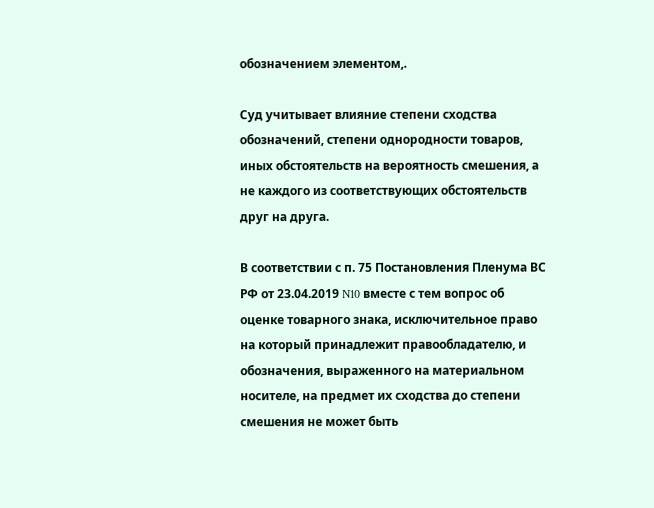обозначением элементом,.

Суд учитывает влияние степени сходства обозначений, степени однородности товаров, иных обстоятельств на вероятность смешения, а не каждого из соответствующих обстоятельств друг на друга.

В соответствии с п. 75 Постановления Пленума ВС РФ от 23.04.2019 N10 вместе с тем вопрос об оценке товарного знака, исключительное право на который принадлежит правообладателю, и обозначения, выраженного на материальном носителе, на предмет их сходства до степени смешения не может быть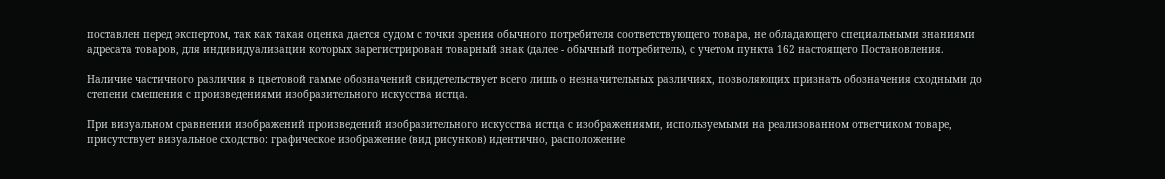поставлен перед экспертом, так как такая оценка дается судом с точки зрения обычного потребителя соответствующего товара, не обладающего специальными знаниями адресата товаров, для индивидуализации которых зарегистрирован товарный знак (далее - обычный потребитель), с учетом пункта 162 настоящего Постановления.

Наличие частичного различия в цветовой гамме обозначений свидетельствует всего лишь о незначительных различиях, позволяющих признать обозначения сходными до степени смешения с произведениями изобразительного искусства истца.

При визуальном сравнении изображений произведений изобразительного искусства истца с изображениями, используемыми на реализованном ответчиком товаре, присутствует визуальное сходство: графическое изображение (вид рисунков) идентично, расположение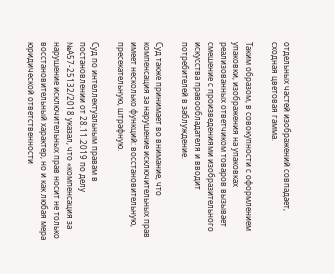отдельных частей изображений совпадает, сходная цветовая гамма.

Таким образом, в совокупности с оформлением упаковки, изображения на упаковках реализованных ответчиком товаров вызывает смешение с произведениями изобразительного искусства правообладателя и вводит потребителей в заблуждение.

Суд также принимает во внимание, что компенсация за нарушение исключительных прав имеет несколько функций: восстановительную, пресекательную, штрафную.

Суд по интеллектуальным правам в постановлении от 28.11.2019 по делу №А57-25132/2018 указал, что «компенсация за нарушение исключительных прав носит не только восстановительный характер, но и как любая мера юридической ответственности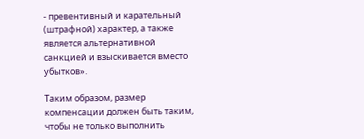- превентивный и карательный (штрафной) характер, а также является альтернативной санкцией и взыскивается вместо убытков».

Таким образом, размер компенсации должен быть таким, чтобы не только выполнить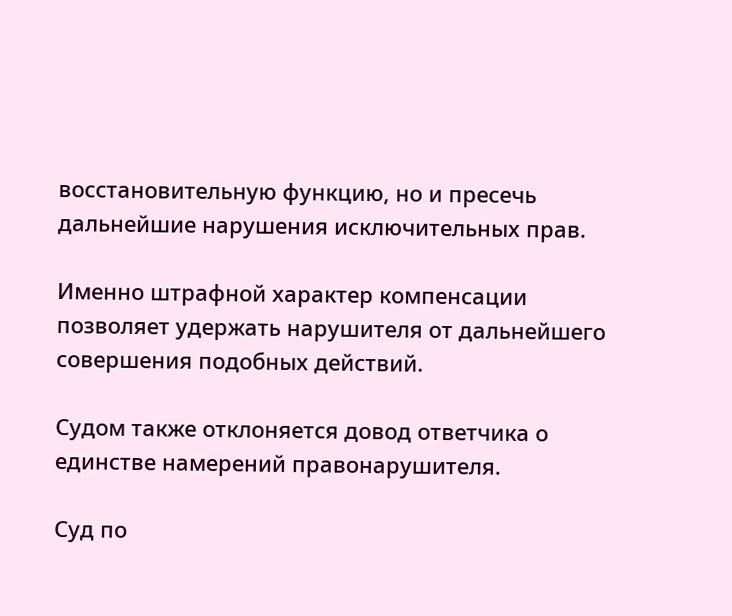восстановительную функцию, но и пресечь дальнейшие нарушения исключительных прав.

Именно штрафной характер компенсации позволяет удержать нарушителя от дальнейшего совершения подобных действий.

Судом также отклоняется довод ответчика о единстве намерений правонарушителя.

Суд по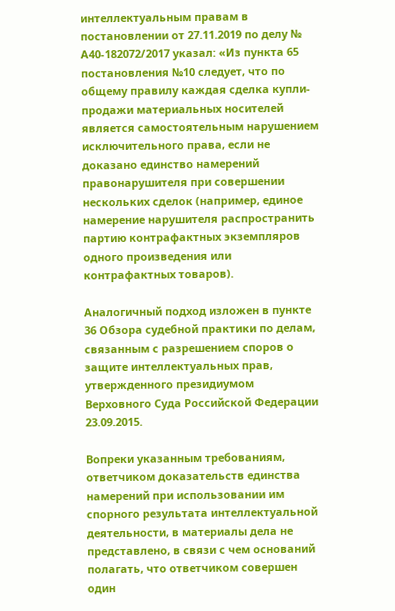интеллектуальным правам в постановлении от 27.11.2019 по делу № А40-182072/2017 указал: «Из пункта 65 постановления №10 следует, что по общему правилу каждая сделка купли-продажи материальных носителей является самостоятельным нарушением исключительного права, если не доказано единство намерений правонарушителя при совершении нескольких сделок (например, единое намерение нарушителя распространить партию контрафактных экземпляров одного произведения или контрафактных товаров).

Аналогичный подход изложен в пункте 36 Обзора судебной практики по делам, связанным с разрешением споров о защите интеллектуальных прав, утвержденного президиумом Верховного Суда Российской Федерации 23.09.2015.

Вопреки указанным требованиям, ответчиком доказательств единства намерений при использовании им спорного результата интеллектуальной деятельности, в материалы дела не представлено, в связи с чем оснований полагать, что ответчиком совершен один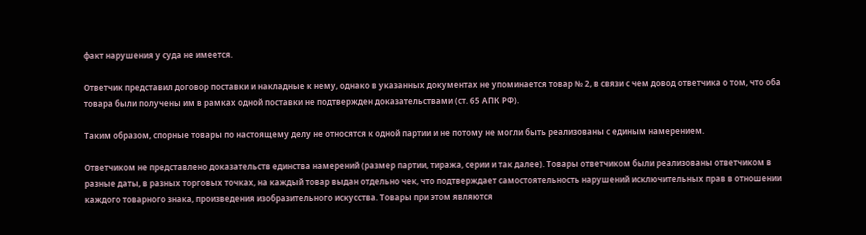факт нарушения у суда не имеется.

Ответчик представил договор поставки и накладные к нему, однако в указанных документах не упоминается товар № 2, в связи с чем довод ответчика о том, что оба товара были получены им в рамках одной поставки не подтвержден доказательствами (ст. 65 АПК РФ).

Таким образом, спорные товары по настоящему делу не относятся к одной партии и не потому не могли быть реализованы с единым намерением.

Ответчиком не представлено доказательств единства намерений (размер партии, тиража, серии и так далее). Товары ответчиком были реализованы ответчиком в разные даты, в разных торговых точках, на каждый товар выдан отдельно чек, что подтверждает самостоятельность нарушений исключительных прав в отношении каждого товарного знака, произведения изобразительного искусства. Товары при этом являются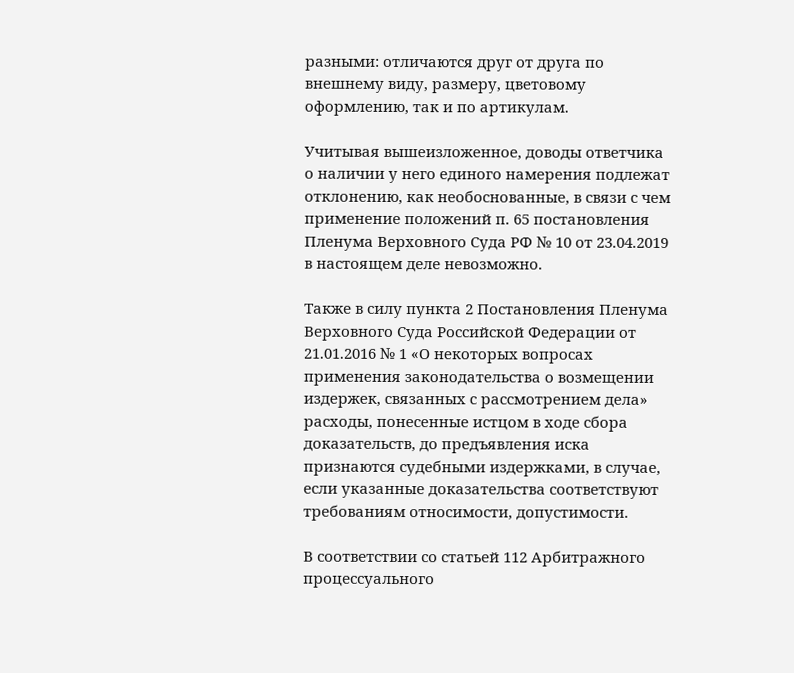разными: отличаются друг от друга по внешнему виду, размеру, цветовому оформлению, так и по артикулам.

Учитывая вышеизложенное, доводы ответчика о наличии у него единого намерения подлежат отклонению, как необоснованные, в связи с чем применение положений п. 65 постановления Пленума Верховного Суда РФ № 10 от 23.04.2019 в настоящем деле невозможно.

Также в силу пункта 2 Постановления Пленума Верховного Суда Российской Федерации от 21.01.2016 № 1 «О некоторых вопросах применения законодательства о возмещении издержек, связанных с рассмотрением дела» расходы, понесенные истцом в ходе сбора доказательств, до предъявления иска признаются судебными издержками, в случае, если указанные доказательства соответствуют требованиям относимости, допустимости.

В соответствии со статьей 112 Арбитражного процессуального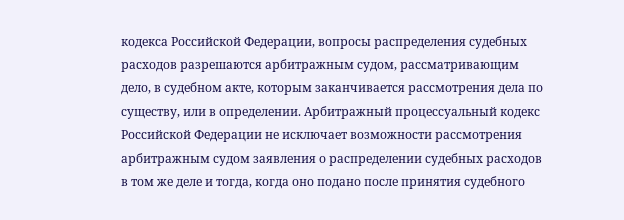кодекса Российской Федерации, вопросы распределения судебных расходов разрешаются арбитражным судом, рассматривающим дело, в судебном акте, которым заканчивается рассмотрения дела по существу, или в определении. Арбитражный процессуальный кодекс Российской Федерации не исключает возможности рассмотрения арбитражным судом заявления о распределении судебных расходов в том же деле и тогда, когда оно подано после принятия судебного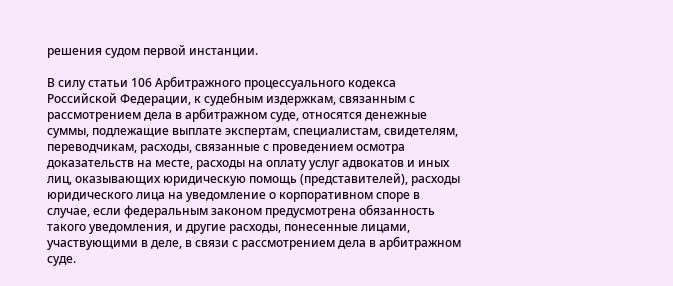решения судом первой инстанции.

В силу статьи 106 Арбитражного процессуального кодекса Российской Федерации, к судебным издержкам, связанным с рассмотрением дела в арбитражном суде, относятся денежные суммы, подлежащие выплате экспертам, специалистам, свидетелям, переводчикам, расходы, связанные с проведением осмотра доказательств на месте, расходы на оплату услуг адвокатов и иных лиц, оказывающих юридическую помощь (представителей), расходы юридического лица на уведомление о корпоративном споре в случае, если федеральным законом предусмотрена обязанность такого уведомления, и другие расходы, понесенные лицами, участвующими в деле, в связи с рассмотрением дела в арбитражном суде.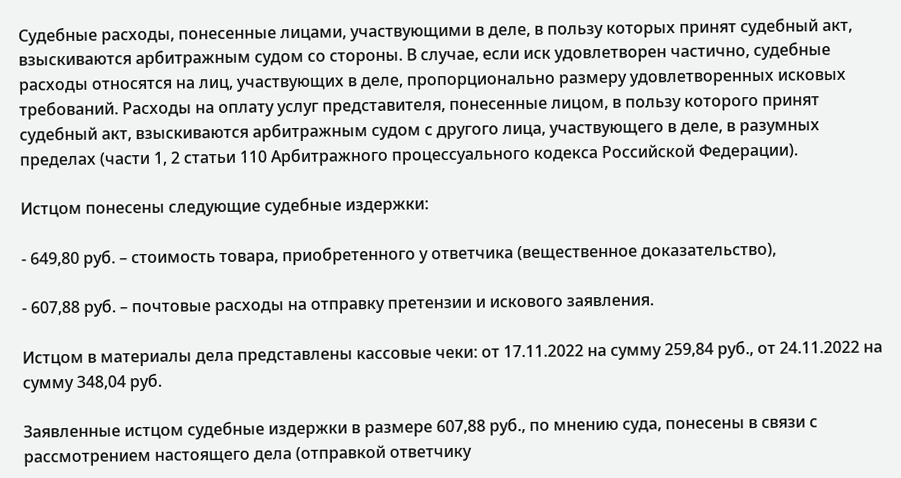Судебные расходы, понесенные лицами, участвующими в деле, в пользу которых принят судебный акт, взыскиваются арбитражным судом со стороны. В случае, если иск удовлетворен частично, судебные расходы относятся на лиц, участвующих в деле, пропорционально размеру удовлетворенных исковых требований. Расходы на оплату услуг представителя, понесенные лицом, в пользу которого принят судебный акт, взыскиваются арбитражным судом с другого лица, участвующего в деле, в разумных пределах (части 1, 2 статьи 110 Арбитражного процессуального кодекса Российской Федерации).

Истцом понесены следующие судебные издержки:

- 649,80 руб. – стоимость товара, приобретенного у ответчика (вещественное доказательство),

- 607,88 руб. – почтовые расходы на отправку претензии и искового заявления.

Истцом в материалы дела представлены кассовые чеки: от 17.11.2022 на сумму 259,84 руб., от 24.11.2022 на сумму 348,04 руб.

Заявленные истцом судебные издержки в размере 607,88 руб., по мнению суда, понесены в связи с рассмотрением настоящего дела (отправкой ответчику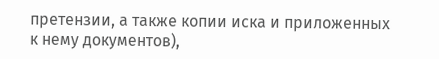претензии, а также копии иска и приложенных к нему документов),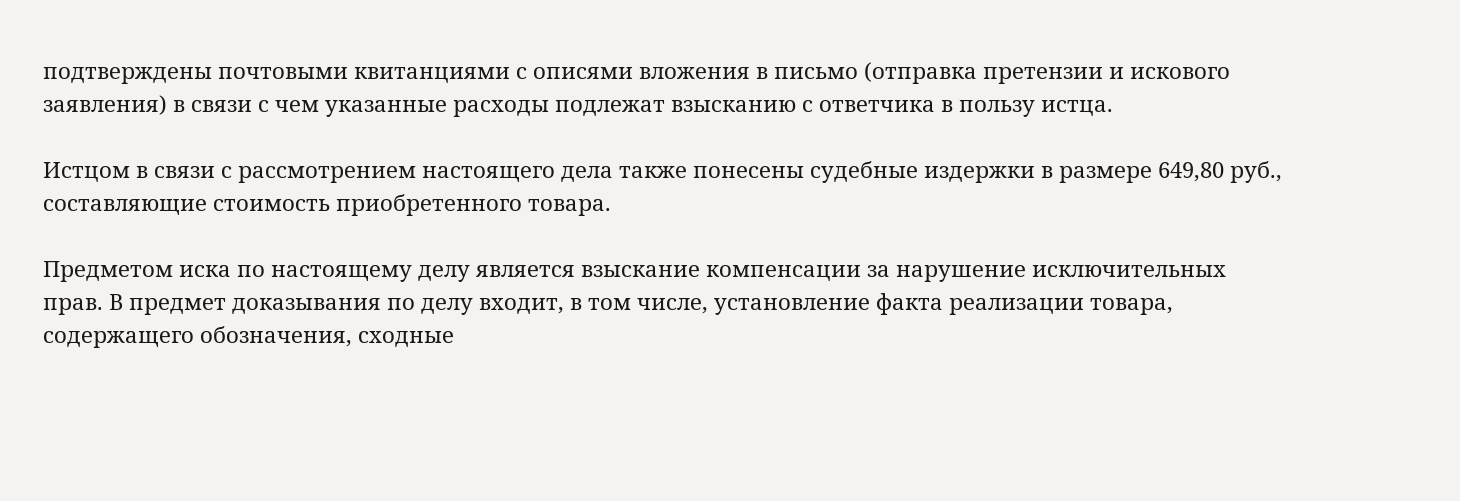подтверждены почтовыми квитанциями с описями вложения в письмо (отправка претензии и искового заявления) в связи с чем указанные расходы подлежат взысканию с ответчика в пользу истца.

Истцом в связи с рассмотрением настоящего дела также понесены судебные издержки в размере 649,80 руб., составляющие стоимость приобретенного товара.

Предметом иска по настоящему делу является взыскание компенсации за нарушение исключительных прав. В предмет доказывания по делу входит, в том числе, установление факта реализации товара, содержащего обозначения, сходные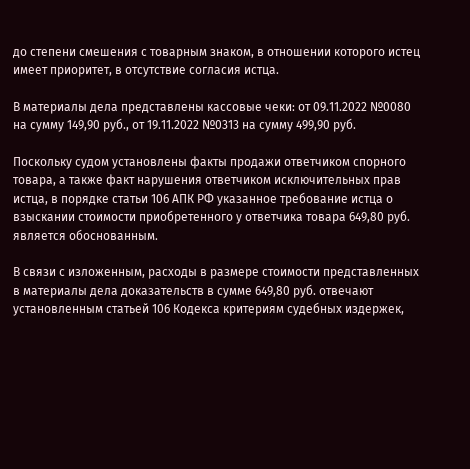до степени смешения с товарным знаком, в отношении которого истец имеет приоритет, в отсутствие согласия истца.

В материалы дела представлены кассовые чеки: от 09.11.2022 №0080 на сумму 149,90 руб., от 19.11.2022 №0313 на сумму 499,90 руб.

Поскольку судом установлены факты продажи ответчиком спорного товара, а также факт нарушения ответчиком исключительных прав истца, в порядке статьи 106 АПК РФ указанное требование истца о взыскании стоимости приобретенного у ответчика товара 649,80 руб. является обоснованным.

В связи с изложенным, расходы в размере стоимости представленных в материалы дела доказательств в сумме 649,80 руб. отвечают установленным статьей 106 Кодекса критериям судебных издержек,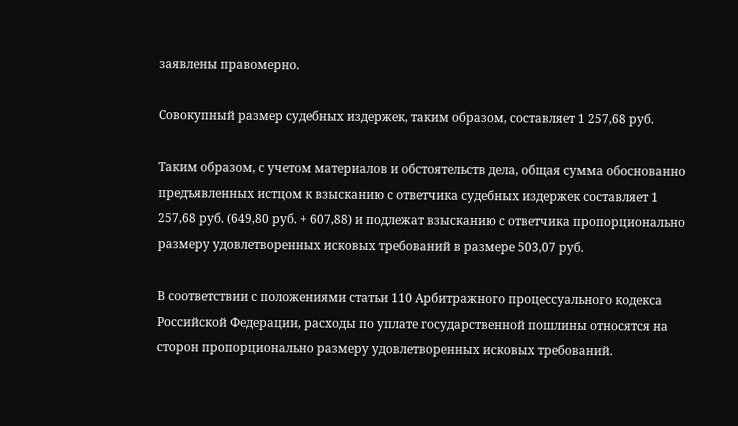заявлены правомерно.

Совокупный размер судебных издержек, таким образом, составляет 1 257,68 руб.

Таким образом, с учетом материалов и обстоятельств дела, общая сумма обоснованно предъявленных истцом к взысканию с ответчика судебных издержек составляет 1 257,68 руб. (649,80 руб. + 607,88) и подлежат взысканию с ответчика пропорционально размеру удовлетворенных исковых требований в размере 503,07 руб.

В соответствии с положениями статьи 110 Арбитражного процессуального кодекса Российской Федерации, расходы по уплате государственной пошлины относятся на сторон пропорционально размеру удовлетворенных исковых требований.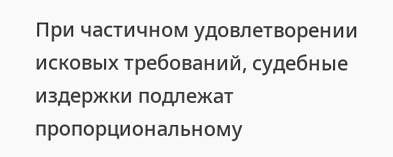При частичном удовлетворении исковых требований, судебные издержки подлежат пропорциональному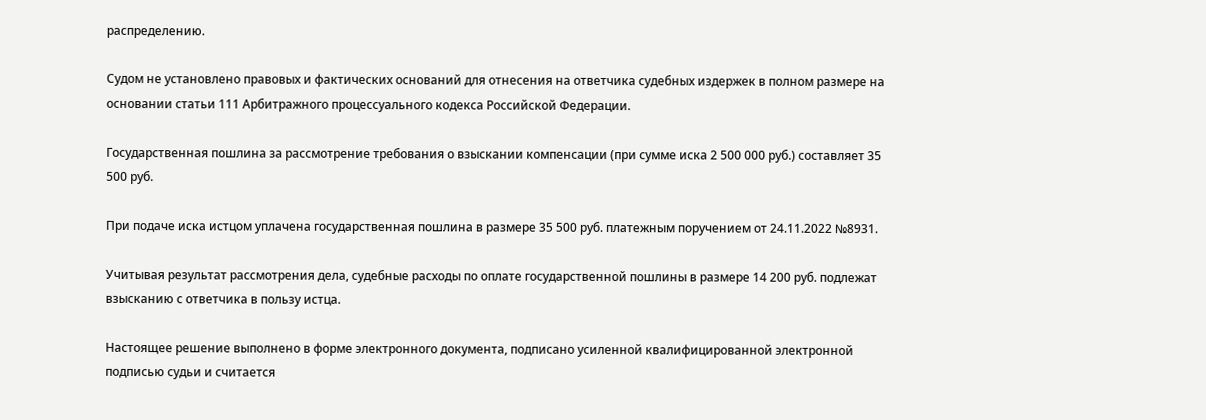распределению.

Судом не установлено правовых и фактических оснований для отнесения на ответчика судебных издержек в полном размере на основании статьи 111 Арбитражного процессуального кодекса Российской Федерации.

Государственная пошлина за рассмотрение требования о взыскании компенсации (при сумме иска 2 500 000 руб.) составляет 35 500 руб.

При подаче иска истцом уплачена государственная пошлина в размере 35 500 руб. платежным поручением от 24.11.2022 №8931.

Учитывая результат рассмотрения дела, судебные расходы по оплате государственной пошлины в размере 14 200 руб. подлежат взысканию с ответчика в пользу истца.

Настоящее решение выполнено в форме электронного документа, подписано усиленной квалифицированной электронной подписью судьи и считается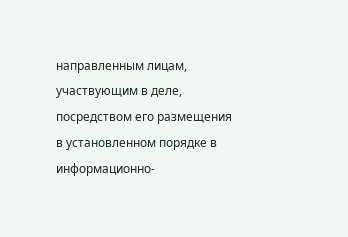направленным лицам, участвующим в деле, посредством его размещения в установленном порядке в информационно-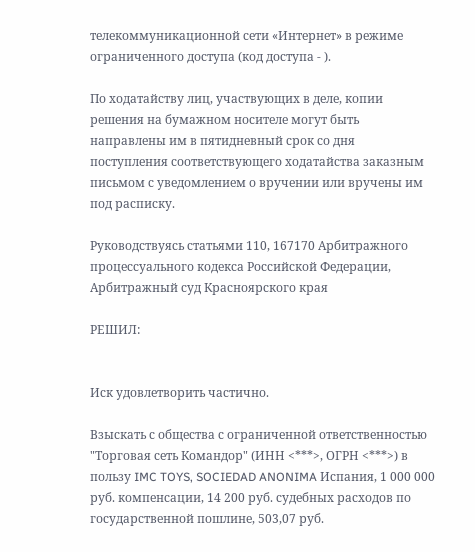телекоммуникационной сети «Интернет» в режиме ограниченного доступа (код доступа - ).

По ходатайству лиц, участвующих в деле, копии решения на бумажном носителе могут быть направлены им в пятидневный срок со дня поступления соответствующего ходатайства заказным письмом с уведомлением о вручении или вручены им под расписку.

Руководствуясь статьями 110, 167170 Арбитражного процессуального кодекса Российской Федерации, Арбитражный суд Красноярского края

РЕШИЛ:


Иск удовлетворить частично.

Взыскать с общества с ограниченной ответственностью "Торговая сеть Командор" (ИНН <***>, ОГРН <***>) в пользу IMC TOYS, SOCIEDAD ANONIMA Испания, 1 000 000 руб. компенсации, 14 200 руб. судебных расходов по государственной пошлине, 503,07 руб.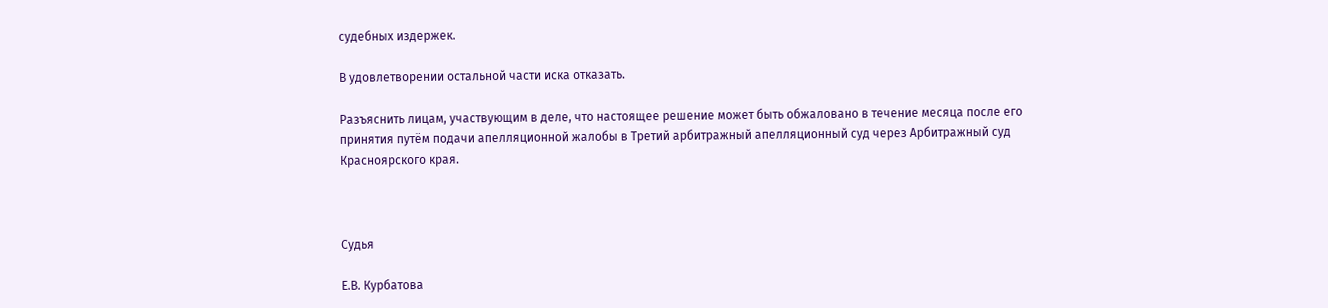судебных издержек.

В удовлетворении остальной части иска отказать.

Разъяснить лицам, участвующим в деле, что настоящее решение может быть обжаловано в течение месяца после его принятия путём подачи апелляционной жалобы в Третий арбитражный апелляционный суд через Арбитражный суд Красноярского края.



Судья

Е.В. Курбатова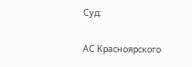Суд:

АС Красноярского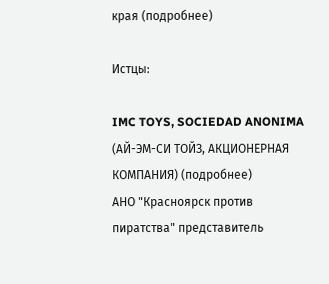края (подробнее)

Истцы:

IMC TOYS, SOCIEDAD ANONIMA (АЙ-ЭМ-СИ ТОЙЗ, АКЦИОНЕРНАЯ КОМПАНИЯ) (подробнее)
АНО "Красноярск против пиратства" представитель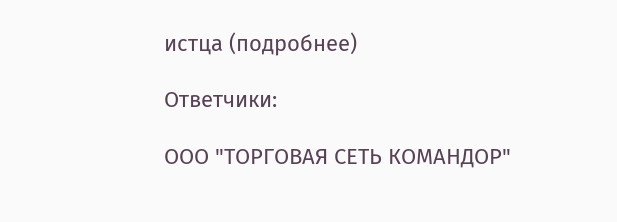истца (подробнее)

Ответчики:

ООО "ТОРГОВАЯ СЕТЬ КОМАНДОР"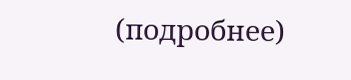(подробнее)